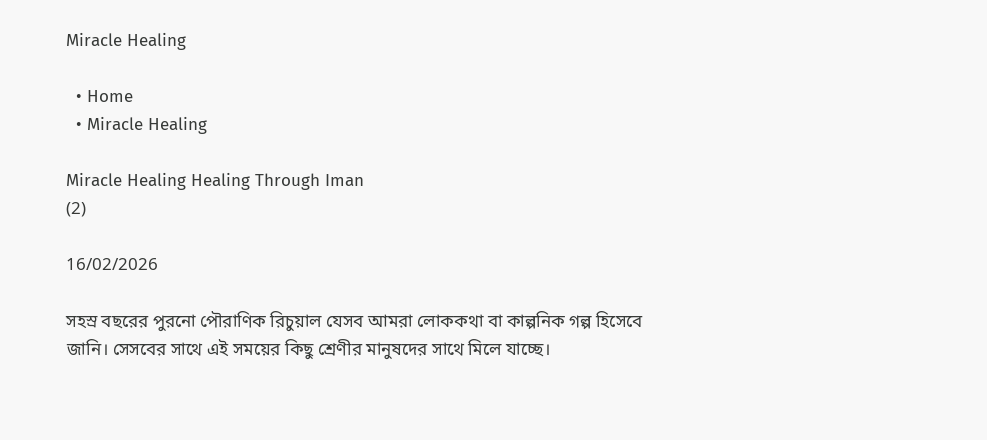Miracle Healing

  • Home
  • Miracle Healing

Miracle Healing Healing Through Iman
(2)

16/02/2026

সহস্র বছরের পুরনো পৌরাণিক রিচুয়াল যেসব আমরা লোককথা বা কাল্পনিক গল্প হিসেবে জানি। সেসবের সাথে এই সময়ের কিছু শ্রেণীর মানুষদের সাথে মিলে যাচ্ছে।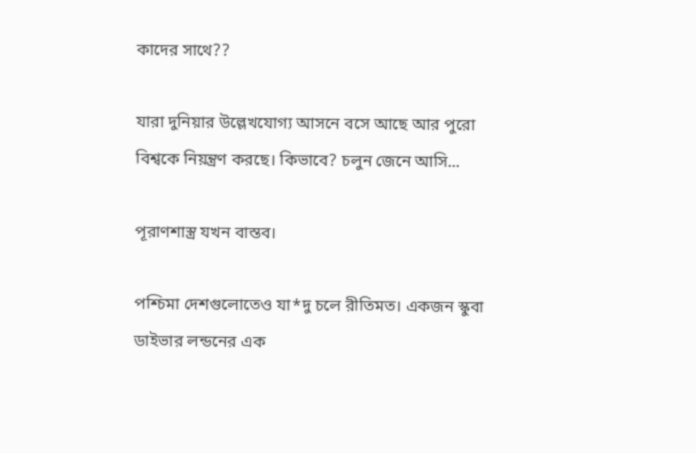কাদের সাথে??

যারা দুনিয়ার উল্লেখযোগ্য আসনে বসে আছে আর পুরো বিশ্বকে নিয়ন্ত্রণ করছে। কিভাবে? চলুন জেনে আসি...

পূরাণশাস্ত্র যখন বাস্তব।

পশ্চিমা দেশগুলোতেও যা*দু চলে রীতিমত। একজন স্কুবা ডাইভার লন্ডনের এক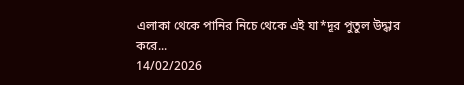এলাকা থেকে পানির নিচে থেকে এই যা*দূর পুতুল উদ্ধার করে...
14/02/2026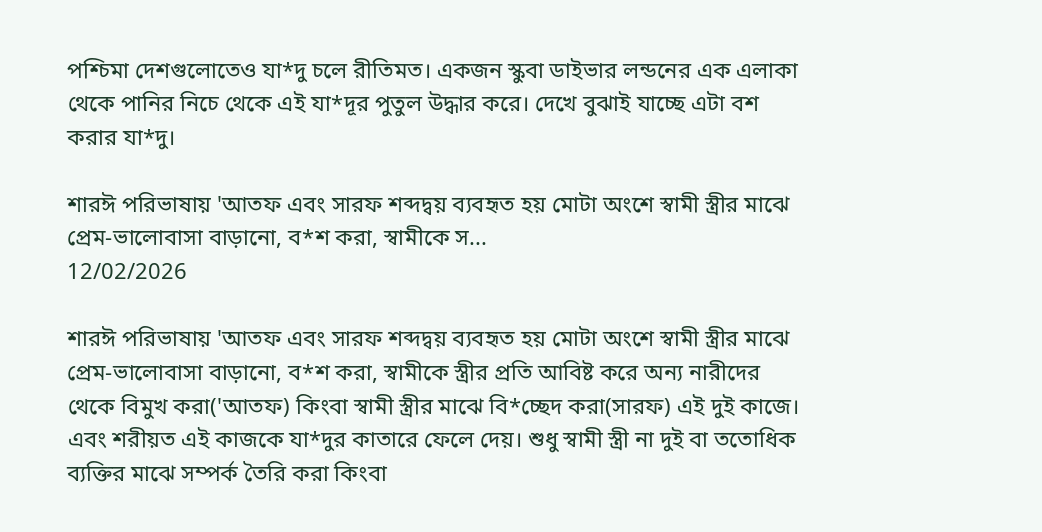পশ্চিমা দেশগুলোতেও যা*দু চলে রীতিমত। একজন স্কুবা ডাইভার লন্ডনের এক এলাকা থেকে পানির নিচে থেকে এই যা*দূর পুতুল উদ্ধার করে। দেখে বুঝাই যাচ্ছে এটা বশ করার যা*দু।

শারঈ পরিভাষায় 'আতফ এবং সারফ শব্দদ্বয় ব্যবহৃত হয় মোটা অংশে স্বামী স্ত্রীর মাঝে প্রেম-ভালোবাসা বাড়ানো, ব*শ করা, স্বামীকে স...
12/02/2026

শারঈ পরিভাষায় 'আতফ এবং সারফ শব্দদ্বয় ব্যবহৃত হয় মোটা অংশে স্বামী স্ত্রীর মাঝে প্রেম-ভালোবাসা বাড়ানো, ব*শ করা, স্বামীকে স্ত্রীর প্রতি আবিষ্ট করে অন্য নারীদের থেকে বিমুখ করা('আতফ) কিংবা স্বামী স্ত্রীর মাঝে বি*চ্ছেদ করা(সারফ) এই দুই কাজে। এবং শরীয়ত এই কাজকে যা*দুর কাতারে ফেলে দেয়। শুধু স্বামী স্ত্রী না দুই বা ততোধিক ব্যক্তির মাঝে সম্পর্ক তৈরি করা কিংবা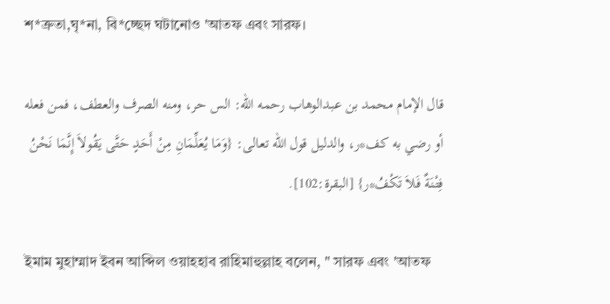শ*ত্রুতা,ঘৃ*না, বি*চ্ছেদ ঘটানোও 'আতফ এবং সারফ।

قال الإمام محمد بن عبدالوهاب رحمه الله: الس حر، ومنه الصرف والعطف، فمن فعله أو رضي به كف*ر، والدليل قول الله تعالى: {وَمَا يُعَلِّمَانِ مِنْ أَحَدٍ حَتَّى يَقُولاَ إِنَّمَا نَحْنُ فِتْنَةٌ فَلاَ تَكْفُ*ر} [البقرة:102].

ইমাম মুহাম্মাদ ইবন আব্দিল ওয়াহহাব রাহিমাহুল্লাহ বলেন, " সারফ এবং 'আতফ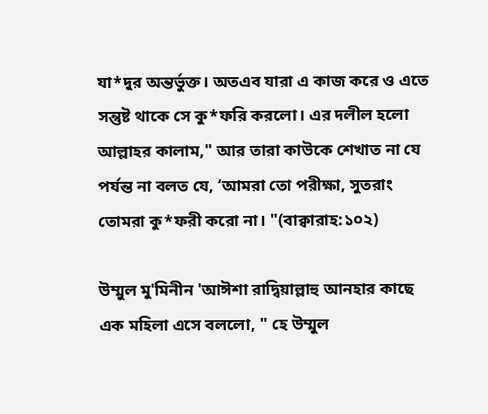যা*দুর অন্তর্ভুক্ত। অতএব যারা এ কাজ করে ও এতে সন্তুষ্ট থাকে সে কু*ফরি করলো। এর দলীল হলো আল্লাহর কালাম," আর তারা কাউকে শেখাত না যে পর্যন্ত না বলত যে, ‘আমরা তো পরীক্ষা, সুতরাং তোমরা কু*ফরী করো না। "(বাক্বারাহ:১০২)

উম্মুল মু'মিনীন 'আঈশা রাদ্বিয়াল্লাহু আনহার কাছে এক মহিলা এসে বললো, " হে উম্মুল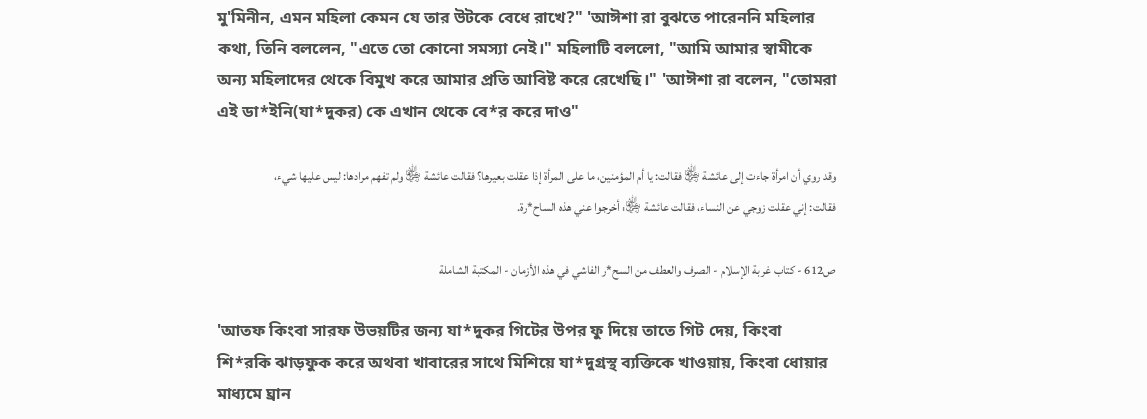মু'মিনীন, এমন মহিলা কেমন যে তার উটকে বেধে রাখে?" 'আঈশা রা বুঝতে পারেননি মহিলার কথা, তিনি বললেন, "এতে তো কোনো সমস্যা নেই।" মহিলাটি বললো, "আমি আমার স্বামীকে অন্য মহিলাদের থেকে বিমুখ করে আমার প্রতি আবিষ্ট করে রেখেছি।" 'আঈশা রা বলেন, "তোমরা এই ডা*ইনি(যা*দুকর) কে এখান থেকে বে*র করে দাও"

وقد روي أن امرأة جاءت إلى عائشة ﵂ فقالت: يا أم المؤمنين، ما على المرأة إذا عقلت بعيرها؟ فقالت عائشة ﵂ ولم تفهم مرادها: ليس عليها شيء، فقالت: إني عقلت زوجي عن النساء، فقالت عائشة ﵂: أخرجوا عني هذه الساح*رة.

ص612 - كتاب غربة الإسلام - الصرف والعطف من السح*ر الفاشي في هذه الأزمان - المكتبة الشاملة

'আতফ কিংবা সারফ উভয়টির জন্য যা*দুকর গিটের উপর ফু দিয়ে তাতে গিট দেয়, কিংবা শি*রকি ঝাড়ফুক করে অথবা খাবারের সাথে মিশিয়ে যা*দুগ্রস্থ ব্যক্তিকে খাওয়ায়, কিংবা ধোয়ার মাধ্যমে ঘ্রান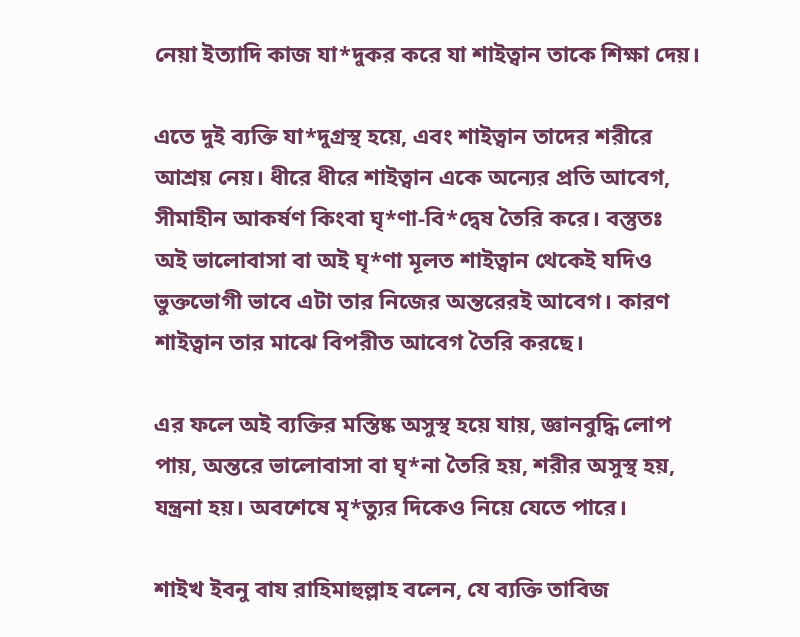নেয়া ইত্যাদি কাজ যা*দুকর করে যা শাইত্বান তাকে শিক্ষা দেয়।

এতে দুই ব্যক্তি যা*দুগ্রস্থ হয়ে, এবং শাইত্বান তাদের শরীরে আশ্রয় নেয়। ধীরে ধীরে শাইত্বান একে অন্যের প্রতি আবেগ, সীমাহীন আকর্ষণ কিংবা ঘৃ*ণা-বি*দ্বেষ তৈরি করে। বস্তুতঃ অই ভালোবাসা বা অই ঘৃ*ণা মূলত শাইত্বান থেকেই যদিও ভুক্তভোগী ভাবে এটা তার নিজের অন্তরেরই আবেগ। কারণ শাইত্বান তার মাঝে বিপরীত আবেগ তৈরি করছে।

এর ফলে অই ব্যক্তির মস্তিষ্ক অসুস্থ হয়ে যায়, জ্ঞানবুদ্ধি লোপ পায়, অন্তরে ভালোবাসা বা ঘৃ*না তৈরি হয়, শরীর অসুস্থ হয়, যন্ত্রনা হয়। অবশেষে মৃ*ত্যুর দিকেও নিয়ে যেতে পারে।

শাইখ ইবনু বায রাহিমাহুল্লাহ বলেন, যে ব্যক্তি তাবিজ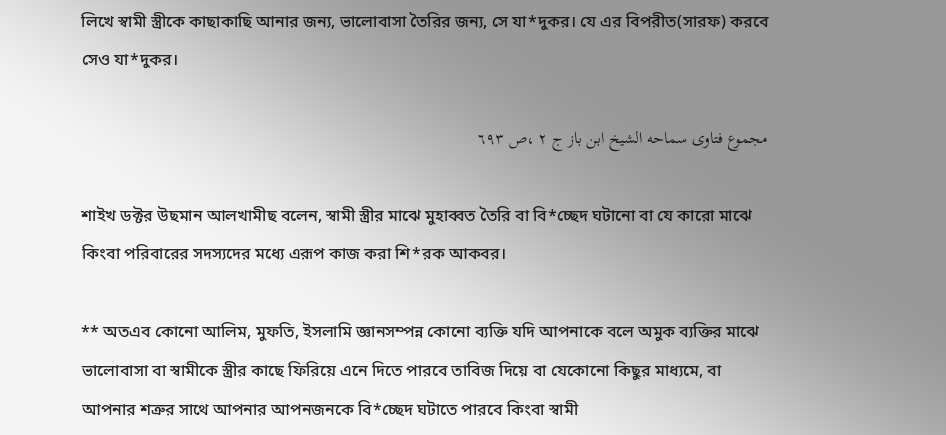লিখে স্বামী স্ত্রীকে কাছাকাছি আনার জন্য, ভালোবাসা তৈরির জন্য, সে যা*দুকর। যে এর বিপরীত(সারফ) করবে সেও যা*দুকর।

مجموع فتاوى سماحه الشيخ ابن باز ج ٢ ،ص ٦٩٣

শাইখ ডক্টর উছমান আলখামীছ বলেন, স্বামী স্ত্রীর মাঝে মুহাব্বত তৈরি বা বি*চ্ছেদ ঘটানো বা যে কারো মাঝে কিংবা পরিবারের সদস্যদের মধ্যে এরূপ কাজ করা শি*রক আকবর।

** অতএব কোনো আলিম, মুফতি, ইসলামি জ্ঞানসম্পন্ন কোনো ব্যক্তি যদি আপনাকে বলে অমুক ব্যক্তির মাঝে ভালোবাসা বা স্বামীকে স্ত্রীর কাছে ফিরিয়ে এনে দিতে পারবে তাবিজ দিয়ে বা যেকোনো কিছুর মাধ্যমে, বা আপনার শত্রুর সাথে আপনার আপনজনকে বি*চ্ছেদ ঘটাতে পারবে কিংবা স্বামী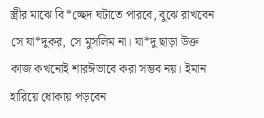স্ত্রীর মাঝে বি*চ্ছেদ ঘটাতে পারবে, বুঝে রাখবেন সে যা*দুকর, সে মুসলিম না। যা*দু ছাড়া উক্ত কাজ কখনোই শারঈভাবে করা সম্ভব নয়। ইমান হারিয়ে ধোকায় পড়বেন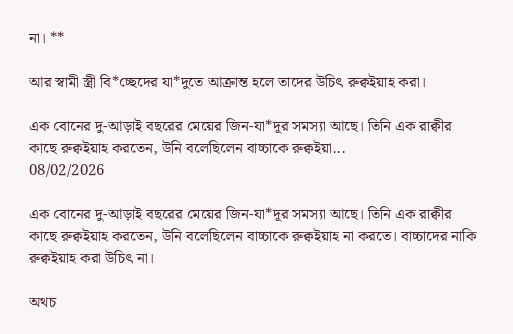না। **

আর স্বামী স্ত্রী বি*চ্ছেদের যা*দুতে আক্রান্ত হলে তাদের উচিৎ রুক্বইয়াহ করা।

এক বোনের দু-আড়াই বছরের মেয়ের জিন-যা*দূর সমস্যা আছে। তিনি এক রাক্বীর কাছে রুক্বইয়াহ করতেন, উনি বলেছিলেন বাচ্চাকে রুক্বইয়া...
08/02/2026

এক বোনের দু-আড়াই বছরের মেয়ের জিন-যা*দূর সমস্যা আছে। তিনি এক রাক্বীর কাছে রুক্বইয়াহ করতেন, উনি বলেছিলেন বাচ্চাকে রুক্বইয়াহ না করতে। বাচ্চাদের নাকি রুক্বইয়াহ করা উচিৎ না।

অথচ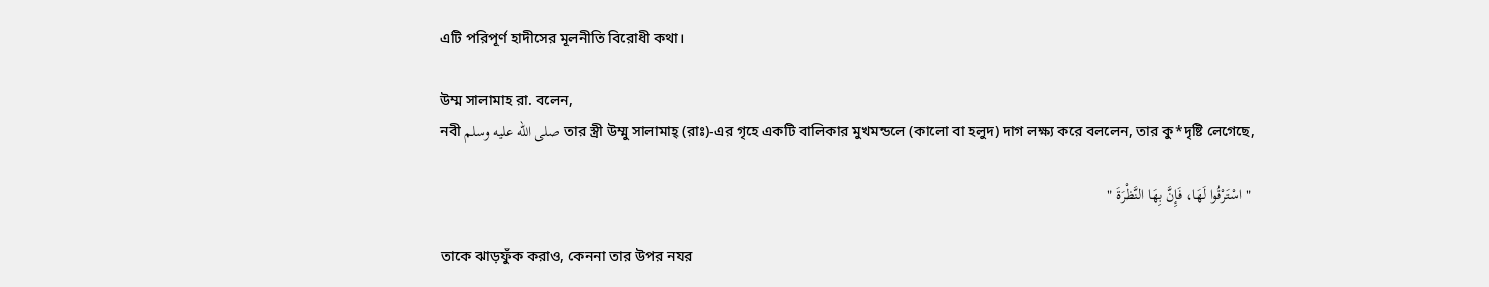এটি পরিপূর্ণ হাদীসের মূলনীতি বিরোধী কথা।

উম্ম সালামাহ রা. বলেন,
নবী صلى الله عليه وسلم তার স্ত্রী উম্মু সালামাহ্ (রাঃ)-এর গৃহে একটি বালিকার মুখমন্ডলে (কালো বা হলুদ) দাগ লক্ষ্য করে বললেন, তার কু*দৃষ্টি লেগেছে,

 " اسْتَرْقُوا لَهَا، فَإِنَّ بِهَا النَّظْرَةَ "

তাকে ঝাড়ফুঁক করাও, কেননা তার উপর নযর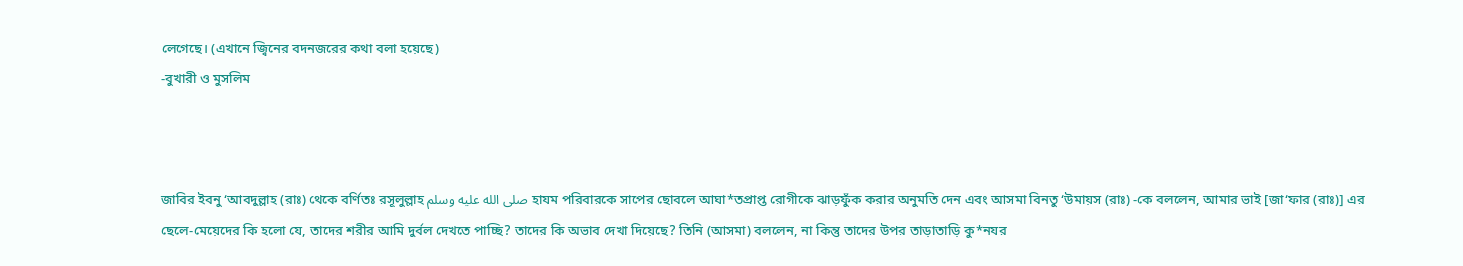লেগেছে। (এখানে জ্বিনের বদনজরের কথা বলা হয়েছে)
-বুখারী ও মুসলিম



জাবির ইবনু ‘আবদুল্লাহ (রাঃ) থেকে বর্ণিতঃ রসূলুল্লাহ صلى الله عليه وسلم হাযম পরিবারকে সাপের ছোবলে আঘা*তপ্রাপ্ত রোগীকে ঝাড়ফুঁক করার অনুমতি দেন এবং আসমা বিনতু ‘উমায়স (রাঃ) -কে বললেন, আমার ভাই [জা‘ফার (রাঃ)] এর ছেলে-মেয়েদের কি হলো যে, তাদের শরীর আমি দুর্বল দেখতে পাচ্ছি? তাদের কি অভাব দেখা দিয়েছে? তিনি (আসমা) বললেন, না কিন্তু তাদের উপর তাড়াতাড়ি কু*নযর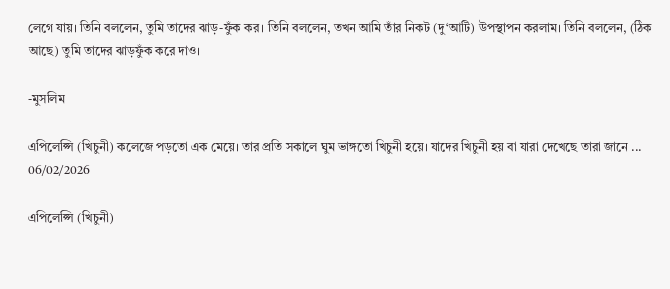লেগে যায়। তিনি বললেন, তুমি তাদের ঝাড়-ফুঁক কর। তিনি বললেন, তখন আমি তাঁর নিকট (দু‘আটি) উপস্থাপন করলাম। তিনি বললেন, (ঠিক আছে) তুমি তাদের ঝাড়ফুঁক করে দাও।

-মুসলিম

এপিলেপ্সি (খিচুনী) কলেজে পড়তো এক মেয়ে। তার প্রতি সকালে ঘুম ভাঙ্গতো খিচুনী হয়ে। যাদের খিচুনী হয় বা যারা দেখেছে তারা জানে ...
06/02/2026

এপিলেপ্সি (খিচুনী)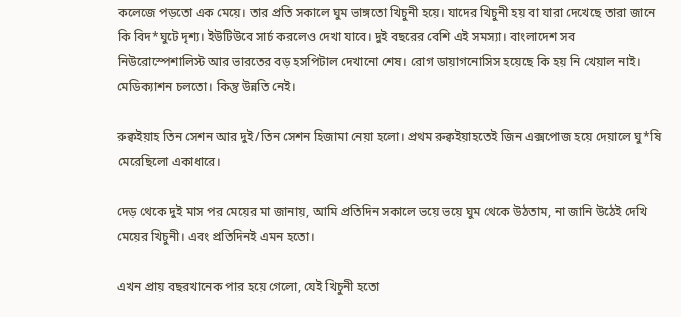কলেজে পড়তো এক মেয়ে। তার প্রতি সকালে ঘুম ভাঙ্গতো খিচুনী হয়ে। যাদের খিচুনী হয় বা যারা দেখেছে তারা জানে কি বিদ*ঘুটে দৃশ্য। ইউটিউবে সার্চ করলেও দেখা যাবে। দুই বছরের বেশি এই সমস্যা। বাংলাদেশ সব নিউরোস্পেশালিস্ট আর ভারতের বড় হসপিটাল দেখানো শেষ। রোগ ডায়াগনোসিস হয়েছে কি হয় নি খেয়াল নাই। মেডিক্যাশন চলতো। কিন্তু উন্নতি নেই।

রুক্বইয়াহ তিন সেশন আর দুই/তিন সেশন হিজামা নেয়া হলো। প্রথম রুক্বইয়াহতেই জিন এক্সপোজ হয়ে দেয়ালে ঘু*ষি মেরেছিলো একাধারে।

দেড় থেকে দুই মাস পর মেয়ের মা জানায়, আমি প্রতিদিন সকালে ভয়ে ভয়ে ঘুম থেকে উঠতাম, না জানি উঠেই দেখি মেয়ের খিচুনী। এবং প্রতিদিনই এমন হতো।

এখন প্রায় বছরখানেক পার হয়ে গেলো, যেই খিচুনী হতো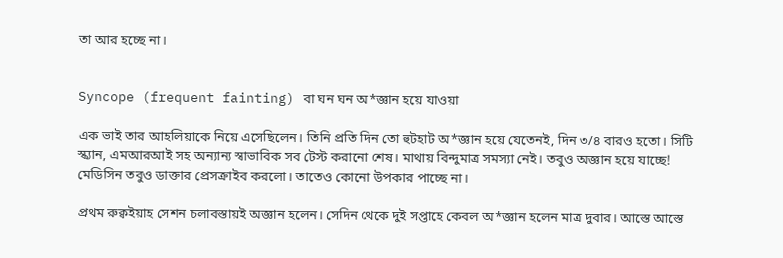তা আর হচ্ছে না।


Syncope (frequent fainting) বা ঘন ঘন অ*জ্ঞান হয়ে যাওয়া

এক ভাই তার আহলিয়াকে নিয়ে এসেছিলেন। তিনি প্রতি দিন তো হুটহাট অ*জ্ঞান হয়ে যেতেনই, দিন ৩/৪ বারও হতো। সিটি স্ক্যান, এমআরআই সহ অন্যান্য স্বাভাবিক সব টেস্ট করানো শেষ। মাথায় বিন্দুমাত্র সমস্যা নেই। তবুও অজ্ঞান হয়ে যাচ্ছে! মেডিসিন তবুও ডাক্তার প্রেসক্রাইব করলো। তাতেও কোনো উপকার পাচ্ছে না।

প্রথম রুক্বইয়াহ সেশন চলাবস্তায়ই অজ্ঞান হলেন। সেদিন থেকে দুই সপ্তাহে কেবল অ*জ্ঞান হলেন মাত্র দুবার। আস্তে আস্তে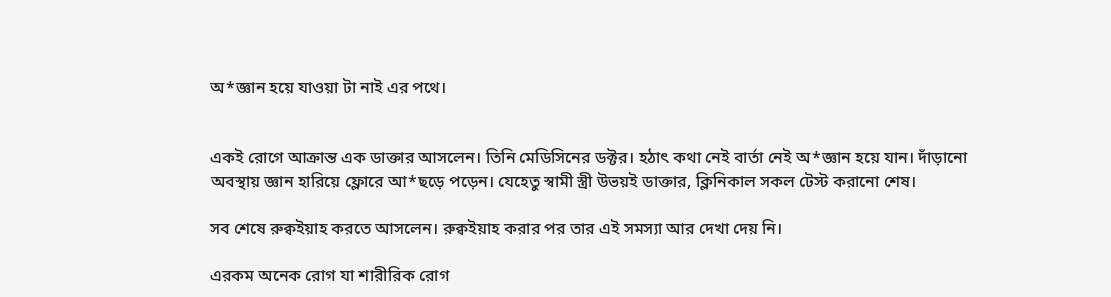অ*জ্ঞান হয়ে যাওয়া টা নাই এর পথে।


একই রোগে আক্রান্ত এক ডাক্তার আসলেন। তিনি মেডিসিনের ডক্টর। হঠাৎ কথা নেই বার্তা নেই অ*জ্ঞান হয়ে যান। দাঁড়ানো অবস্থায় জ্ঞান হারিয়ে ফ্লোরে আ*ছড়ে পড়েন। যেহেতু স্বামী স্ত্রী উভয়ই ডাক্তার, ক্লিনিকাল সকল টেস্ট করানো শেষ।

সব শেষে রুক্বইয়াহ করতে আসলেন। রুক্বইয়াহ করার পর তার এই সমস্যা আর দেখা দেয় নি।

এরকম অনেক রোগ যা শারীরিক রোগ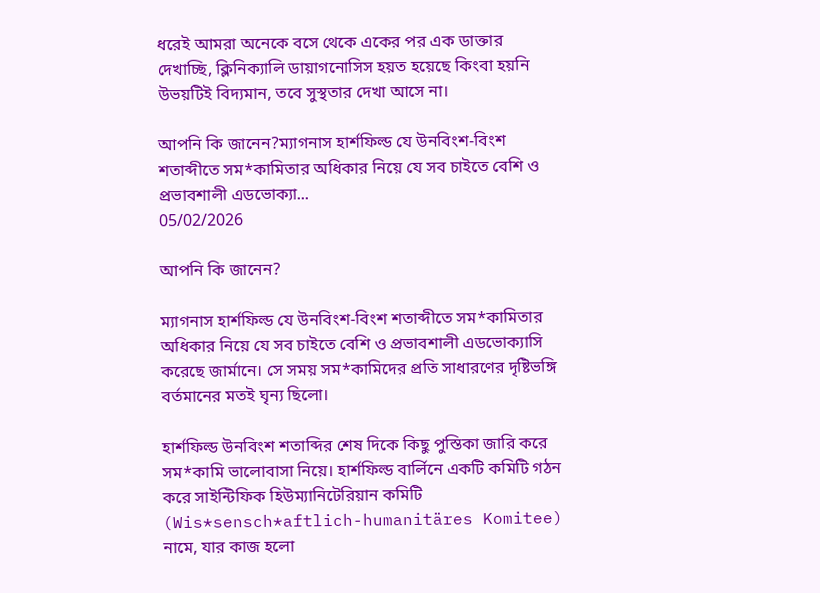ধরেই আমরা অনেকে বসে থেকে একের পর এক ডাক্তার দেখাচ্ছি, ক্লিনিক্যালি ডায়াগনোসিস হয়ত হয়েছে কিংবা হয়নি উভয়টিই বিদ্যমান, তবে সুস্থতার দেখা আসে না।

আপনি কি জানেন?ম্যাগনাস হার্শফিল্ড যে উনবিংশ-বিংশ শতাব্দীতে সম*কামিতার অধিকার নিয়ে যে সব চাইতে বেশি ও প্রভাবশালী এডভোক্যা...
05/02/2026

আপনি কি জানেন?

ম্যাগনাস হার্শফিল্ড যে উনবিংশ-বিংশ শতাব্দীতে সম*কামিতার অধিকার নিয়ে যে সব চাইতে বেশি ও প্রভাবশালী এডভোক্যাসি করেছে জার্মানে। সে সময় সম*কামিদের প্রতি সাধারণের দৃষ্টিভঙ্গি বর্তমানের মতই ঘৃন্য ছিলো।

হার্শফিল্ড উনবিংশ শতাব্দির শেষ দিকে কিছু পুস্তিকা জারি করে সম*কামি ভালোবাসা নিয়ে। হার্শফিল্ড বার্লিনে একটি কমিটি গঠন করে সাইন্টিফিক হিউম্যানিটেরিয়ান কমিটি (Wis*sensch*aftlich-humanitäres Komitee) নামে, যার কাজ হলো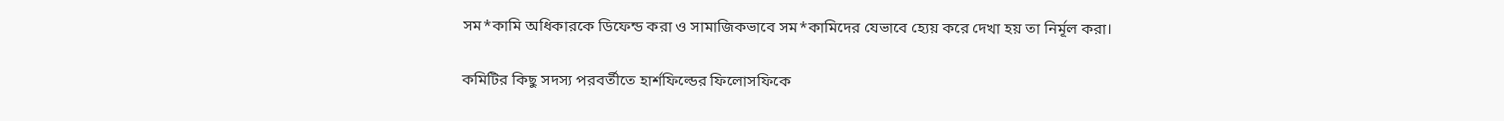সম*কামি অধিকারকে ডিফেন্ড করা ও সামাজিকভাবে সম*কামিদের যেভাবে হ্যেয় করে দেখা হয় তা নির্মূল করা।

কমিটির কিছু সদস্য পরবর্তীতে হার্শফিল্ডের ফিলোসফিকে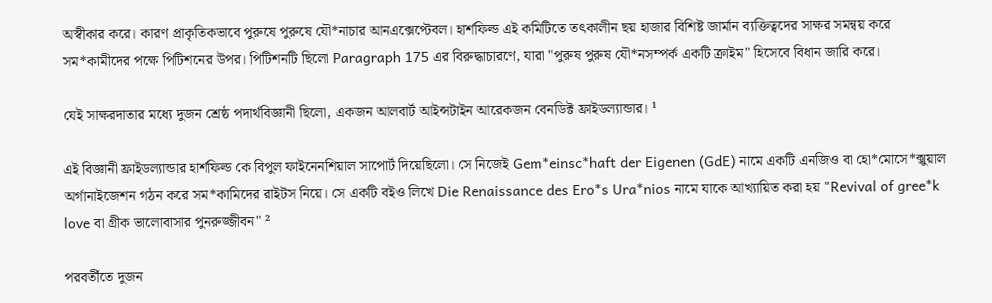অস্বীকার করে। কারণ প্রাকৃতিকভাবে পুরুষে পুরুষে যৌ*নাচার আনএক্সেপ্টেবল। হার্শফিল্ড এই কমিটিতে তৎকালীন ছয় হাজার বিশিষ্ট জার্মান ব্যক্তিত্বদের সাক্ষর সমন্বয় করে সম*কামীদের পক্ষে পিটিশনের উপর। পিটিশনটি ছিলো Paragraph 175 এর বিরুদ্ধাচারণে, যারা "পুরুষ পুরুষ যৌ*নসম্পর্ক একটি ক্রাইম" হিসেবে বিধান জারি করে।

যেই সাক্ষরদাতার মধ্যে দুজন শ্রেষ্ঠ পদার্থবিজ্ঞানী ছিলো, একজন আলবার্ট আইন্সটাইন আরেকজন বেনডিক্ট ফ্রাইডল্যান্ডার। ¹

এই বিজ্ঞানী ফ্রাইডল্যান্ডার হার্শফিল্ড কে বিপুল ফাইনেনশিয়াল সাপোর্ট দিয়েছিলো। সে নিজেই Gem*einsc*haft der Eigenen (GdE) নামে একটি এনজিও বা হো*মোসে*ক্সুয়াল অর্গানাইজেশন গঠন করে সম*কামিদের রাইটস নিয়ে। সে একটি বইও লিখে Die Renaissance des Ero*s Ura*nios নামে যাকে আখ্যায়িত করা হয় "Revival of gree*k love বা গ্রীক ভালোবাসার পুনরুজ্জীবন" ²

পরবর্তীতে দুজন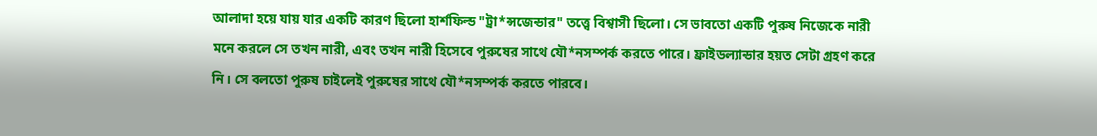আলাদা হয়ে যায় যার একটি কারণ ছিলো হার্শফিল্ড "ট্রা*ন্সজেন্ডার" তত্ত্বে বিশ্বাসী ছিলো। সে ভাবতো একটি পুরুষ নিজেকে নারী মনে করলে সে তখন নারী, এবং তখন নারী হিসেবে পুরুষের সাথে যৌ*নসম্পর্ক করতে পারে। ফ্রাইডল্যান্ডার হয়ত সেটা গ্রহণ করে নি। সে বলতো পুরুষ চাইলেই পুরুষের সাথে যৌ*নসম্পর্ক করতে পারবে।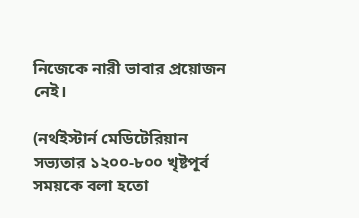নিজেকে নারী ভাবার প্রয়োজন নেই।

(নর্থইস্টার্ন মেডিটেরিয়ান সভ্যতার ১২০০-৮০০ খৃষ্টপূর্ব সময়কে বলা হতো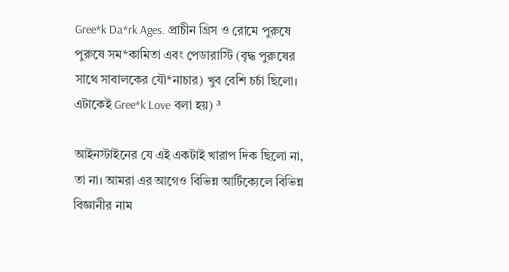Gree*k Da*rk Ages. প্রাচীন গ্রিস ও রোমে পুরুষে পুরুষে সম*কামিতা এবং পেডারাস্টি (বৃদ্ধ পুরুষের সাথে সাবালকের যৌ*নাচার) খুব বেশি চর্চা ছিলো। এটাকেই Gree*k Love বলা হয়) ³

আইনস্টাইনের যে এই একটাই খারাপ দিক ছিলো না, তা না। আমরা এর আগেও বিভিন্ন আর্টিক্যেলে বিভিন্ন বিজ্ঞানীর নাম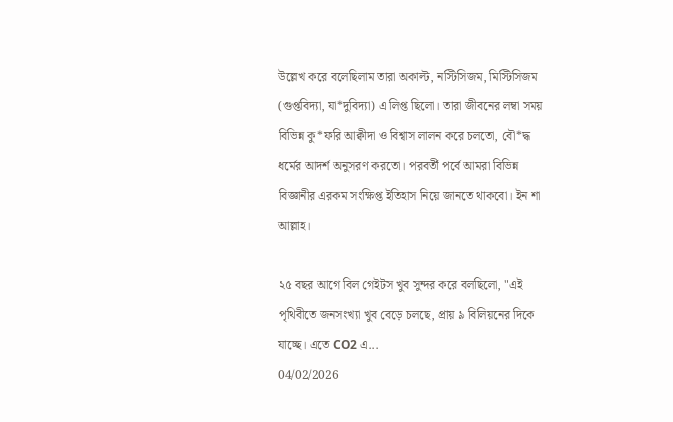উল্লেখ করে বলেছিলাম তারা অকাল্ট, নস্টিসিজম, মিস্টিসিজম (গুপ্তবিদ্যা, যা*দুবিদ্যা) এ লিপ্ত ছিলো। তারা জীবনের লম্বা সময় বিভিন্ন কু*ফরি আক্বীদা ও বিশ্বাস লালন করে চলতো, বৌ*দ্ধ ধর্মের আদর্শ অনুসরণ করতো। পরবর্তী পর্বে আমরা বিভিন্ন বিজ্ঞানীর এরকম সংক্ষিপ্ত ইতিহাস নিয়ে জানতে থাকবো। ইন শা আল্লাহ।

২৫ বছর আগে বিল গেইটস খুব সুন্দর করে বলছিলো, "এই পৃথিবীতে জনসংখ্যা খুব বেড়ে চলছে, প্রায় ৯ বিলিয়নের দিকে যাচ্ছে। এতে CO2 এ...
04/02/2026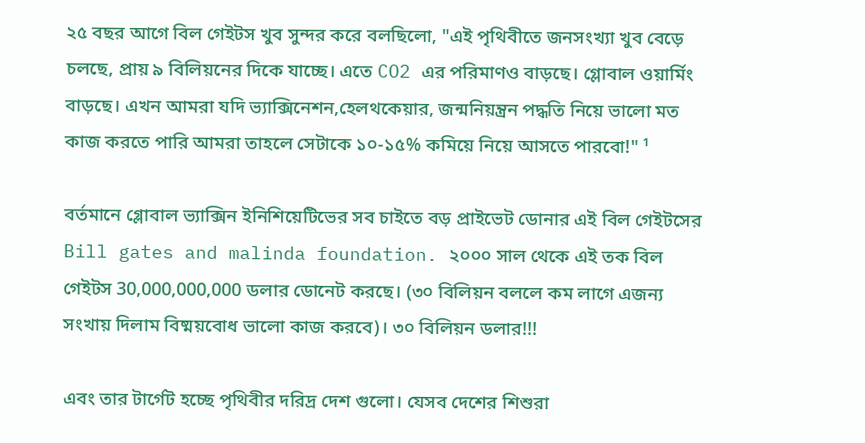২৫ বছর আগে বিল গেইটস খুব সুন্দর করে বলছিলো, "এই পৃথিবীতে জনসংখ্যা খুব বেড়ে চলছে, প্রায় ৯ বিলিয়নের দিকে যাচ্ছে। এতে CO2 এর পরিমাণও বাড়ছে। গ্লোবাল ওয়ার্মিং বাড়ছে। এখন আমরা যদি ভ্যাক্সিনেশন,হেলথকেয়ার, জন্মনিয়ন্ত্রন পদ্ধতি নিয়ে ভালো মত কাজ করতে পারি আমরা তাহলে সেটাকে ১০-১৫% কমিয়ে নিয়ে আসতে পারবো!" ¹

বর্তমানে গ্লোবাল ভ্যাক্সিন ইনিশিয়েটিভের সব চাইতে বড় প্রাইভেট ডোনার এই বিল গেইটসের Bill gates and malinda foundation. ২০০০ সাল থেকে এই তক বিল গেইটস 30,000,000,000 ডলার ডোনেট করছে। (৩০ বিলিয়ন বললে কম লাগে এজন্য সংখায় দিলাম বিষ্ময়বোধ ভালো কাজ করবে)। ৩০ বিলিয়ন ডলার!!!

এবং তার টার্গেট হচ্ছে পৃথিবীর দরিদ্র দেশ গুলো। যেসব দেশের শিশুরা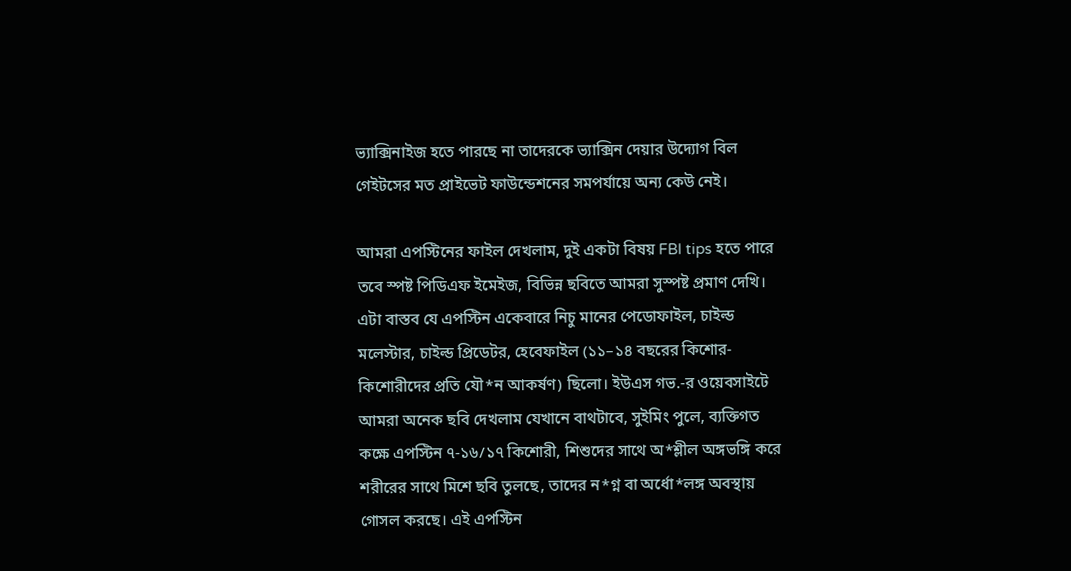ভ্যাক্সিনাইজ হতে পারছে না তাদেরকে ভ্যাক্সিন দেয়ার উদ্যোগ বিল গেইটসের মত প্রাইভেট ফাউন্ডেশনের সমপর্যায়ে অন্য কেউ নেই।

আমরা এপস্টিনের ফাইল দেখলাম, দুই একটা বিষয় FBI tips হতে পারে তবে স্পষ্ট পিডিএফ ইমেইজ, বিভিন্ন ছবিতে আমরা সুস্পষ্ট প্রমাণ দেখি। এটা বাস্তব যে এপস্টিন একেবারে নিচু মানের পেডোফাইল, চাইল্ড মলেস্টার, চাইল্ড প্রিডেটর, হেবেফাইল (১১–১৪ বছরের কিশোর-কিশোরীদের প্রতি যৌ*ন আকর্ষণ) ছিলো। ইউএস গভ.-র ওয়েবসাইটে আমরা অনেক ছবি দেখলাম যেখানে বাথটাবে, সুইমিং পুলে, ব্যক্তিগত কক্ষে এপস্টিন ৭-১৬/১৭ কিশোরী, শিশুদের সাথে অ*শ্লীল অঙ্গভঙ্গি করে শরীরের সাথে মিশে ছবি তুলছে, তাদের ন*গ্ন বা অর্ধো*লঙ্গ অবস্থায় গোসল করছে। এই এপস্টিন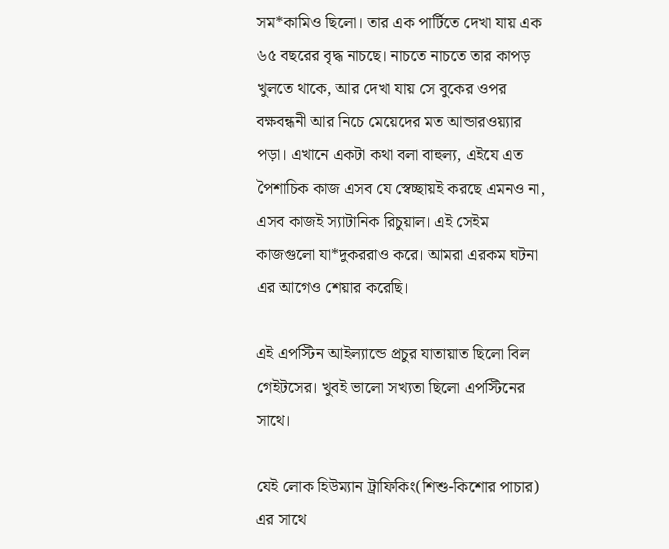সম*কামিও ছিলো। তার এক পার্টিতে দেখা যায় এক ৬৫ বছরের বৃদ্ধ নাচছে। নাচতে নাচতে তার কাপড় খুলতে থাকে, আর দেখা যায় সে বুকের ওপর বক্ষবন্ধনী আর নিচে মেয়েদের মত আন্ডারওয়্যার পড়া। এখানে একটা কথা বলা বাহুল্য, এইযে এত পৈশাচিক কাজ এসব যে স্বেচ্ছায়ই করছে এমনও না, এসব কাজই স্যাটানিক রিচুয়াল। এই সেইম কাজগুলো যা*দুকররাও করে। আমরা এরকম ঘটনা এর আগেও শেয়ার করেছি।

এই এপস্টিন আইল্যান্ডে প্রচুর যাতায়াত ছিলো বিল গেইটসের। খুবই ভালো সখ্যতা ছিলো এপস্টিনের সাথে।

যেই লোক হিউম্যান ট্রাফিকিং(শিশু-কিশোর পাচার) এর সাথে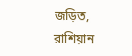জড়িত, রাশিয়ান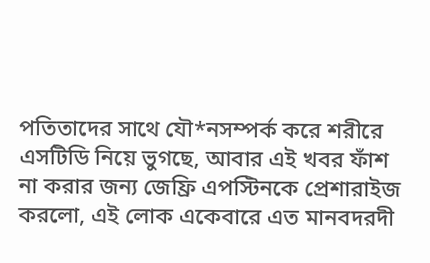পতিতাদের সাথে যৌ*নসম্পর্ক করে শরীরে এসটিডি নিয়ে ভুগছে, আবার এই খবর ফাঁশ না করার জন্য জেফ্রি এপস্টিনকে প্রেশারাইজ করলো, এই লোক একেবারে এত মানবদরদী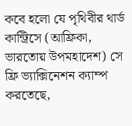কবে হলো যে পৃথিবীর থার্ড কান্ট্রিসে (আফ্রিকা, ভারতোয় উপমহাদেশ) সে ফ্রি ভ্যাক্সিনেশন ক্যাম্প করতেছে,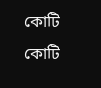কোটি কোটি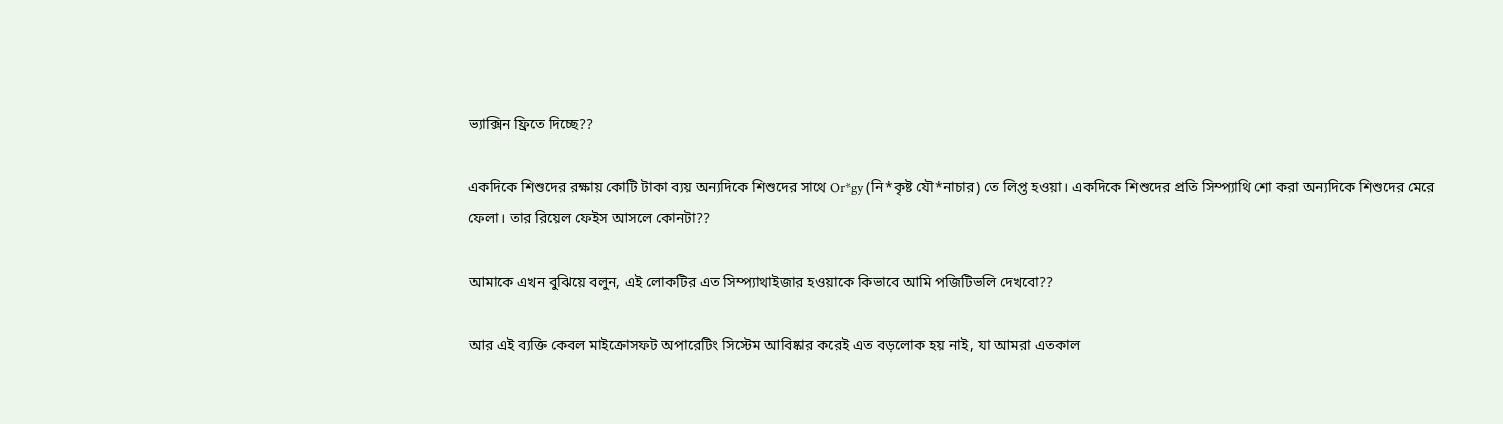ভ্যাক্সিন ফ্রিতে দিচ্ছে??

একদিকে শিশুদের রক্ষায় কোটি টাকা ব্যয় অন্যদিকে শিশুদের সাথে Or*gy (নি*কৃষ্ট যৌ*নাচার) তে লিপ্ত হওয়া। একদিকে শিশুদের প্রতি সিম্প্যাথি শো করা অন্যদিকে শিশুদের মেরে ফেলা। তার রিয়েল ফেইস আসলে কোনটা??

আমাকে এখন বুঝিয়ে বলুন, এই লোকটির এত সিম্প্যাথাইজার হওয়াকে কিভাবে আমি পজিটিভলি দেখবো??

আর এই ব্যক্তি কেবল মাইক্রোসফট অপারেটিং সিস্টেম আবিষ্কার করেই এত বড়লোক হয় নাই, যা আমরা এতকাল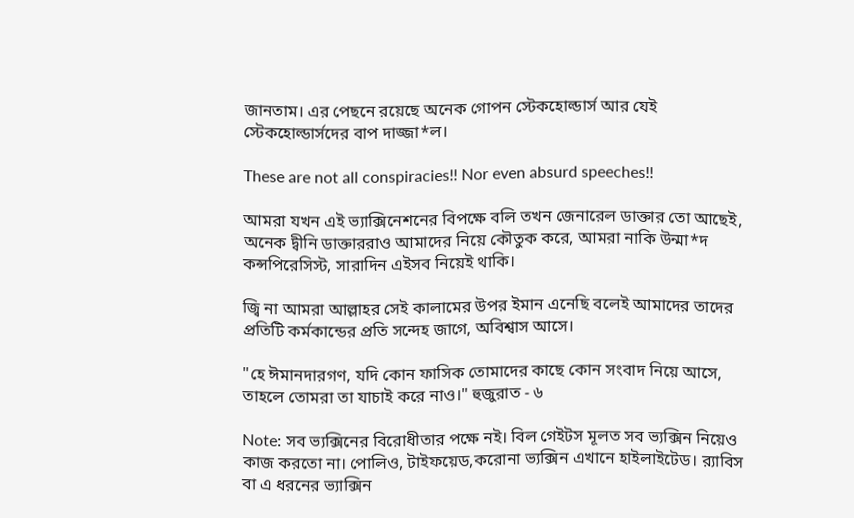জানতাম। এর পেছনে রয়েছে অনেক গোপন স্টেকহোল্ডার্স আর যেই স্টেকহোল্ডার্সদের বাপ দাজ্জা*ল।

These are not all conspiracies!! Nor even absurd speeches!!

আমরা যখন এই ভ্যাক্সিনেশনের বিপক্ষে বলি তখন জেনারেল ডাক্তার তো আছেই, অনেক দ্বীনি ডাক্তাররাও আমাদের নিয়ে কৌতুক করে, আমরা নাকি উন্মা*দ কন্সপিরেসিস্ট, সারাদিন এইসব নিয়েই থাকি।

জ্বি না আমরা আল্লাহর সেই কালামের উপর ইমান এনেছি বলেই আমাদের তাদের প্রতিটি কর্মকান্ডের প্রতি সন্দেহ জাগে, অবিশ্বাস আসে।

"হে ঈমানদারগণ, যদি কোন ফাসিক তোমাদের কাছে কোন সংবাদ নিয়ে আসে, তাহলে তোমরা তা যাচাই করে নাও।" হুজুরাত - ৬

Note: সব ভ্যক্সিনের বিরোধীতার পক্ষে নই। বিল গেইটস মূলত সব ভ্যক্সিন নিয়েও কাজ করতো না। পোলিও, টাইফয়েড,করোনা ভ্যক্সিন এখানে হাইলাইটেড। র‍্যাবিস বা এ ধরনের ভ্যাক্সিন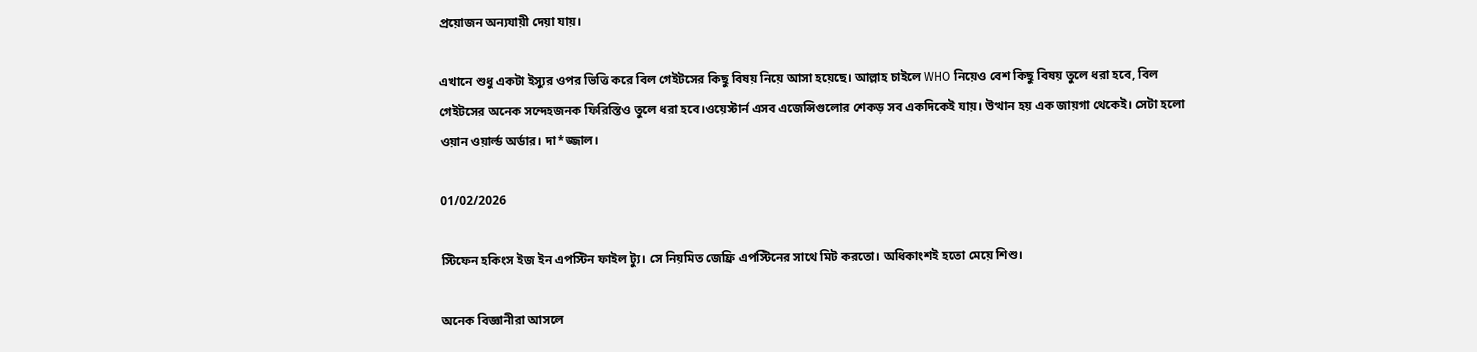প্রয়োজন অন্যযায়ী দেয়া যায়।

এখানে শুধু একটা ইস্যুর ওপর ভিত্তি করে বিল গেইটসের কিছু বিষয় নিয়ে আসা হয়েছে। আল্লাহ চাইলে WHO নিয়েও বেশ কিছু বিষয় তুলে ধরা হবে, বিল গেইটসের অনেক সন্দেহজনক ফিরিস্তিও তুলে ধরা হবে।ওয়েস্টার্ন এসব এজেন্সিগুলোর শেকড় সব একদিকেই যায়। উত্থান হয় এক জায়গা থেকেই। সেটা হলো ওয়ান ওয়ার্ল্ড অর্ডার। দা*জ্জাল।

01/02/2026

স্টিফেন হকিংস ইজ ইন এপস্টিন ফাইল ট্যু। সে নিয়মিত জেফ্রি এপস্টিনের সাথে মিট করতো। অধিকাংশই হতো মেয়ে শিশু।

অনেক বিজ্ঞানীরা আসলে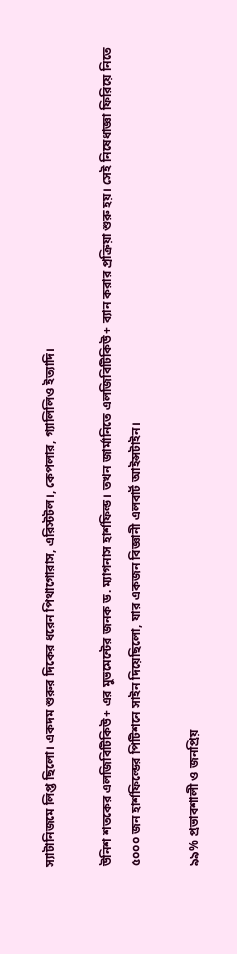স্যাটানিজমে লিপ্ত ছিলো। একদম শুরুর দিকের ধরেন পিথাগোরাস, এরিস্টটল।, কেপলার, গ্যালিলিও ইত্যাদি।

উনিশ শতকের এলজিবিটিকিউ+ এর মুভমেন্টের জনক ড. ম্যাগনাস হার্শফিল্ড। তখন জার্মানিতে এলজিবিটিকিউ+ ব্যান করার প্রক্রিয়া শুরু হয়। সেই নিষেধাজ্ঞা ফিরিয়ে নিতে ৫০০০ জন হার্শফিল্ডের পিটিশনে সাইন দিয়েছিলো, যার একজন বিজ্ঞানী এলবার্ট আইন্সটাইন।

৯৯% প্রভাবশালী ও জনপ্রিয়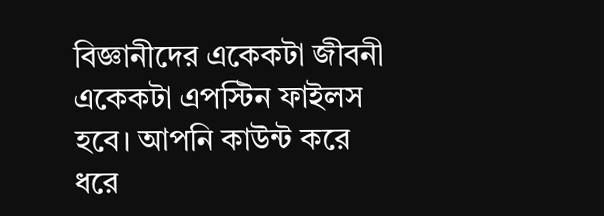বিজ্ঞানীদের একেকটা জীবনী একেকটা এপস্টিন ফাইলস হবে। আপনি কাউন্ট করে ধরে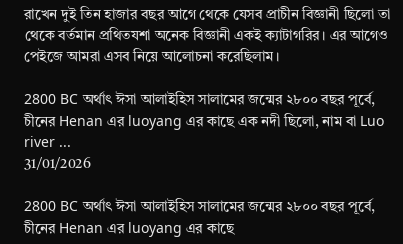রাখেন দুই তিন হাজার বছর আগে থেকে যেসব প্রাচীন বিজ্ঞানী ছিলো তা থেকে বর্তমান প্রথিতযশা অনেক বিজ্ঞানী একই ক্যাটাগরির। এর আগেও পেইজে আমরা এসব নিয়ে আলোচনা করেছিলাম।

2800 BC অর্থাৎ ঈসা আলাইহিস সালামের জন্মের ২৮০০ বছর পূর্বে, চীনের Henan এর luoyang এর কাছে এক নদী ছিলো, নাম বা Luo river ...
31/01/2026

2800 BC অর্থাৎ ঈসা আলাইহিস সালামের জন্মের ২৮০০ বছর পূর্বে, চীনের Henan এর luoyang এর কাছে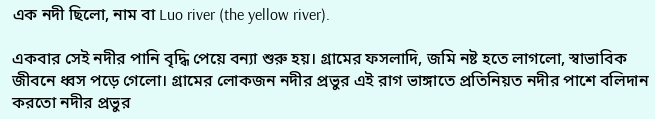এক নদী ছিলো, নাম বা Luo river (the yellow river).

একবার সেই নদীর পানি বৃদ্ধি পেয়ে বন্যা শুরু হয়। গ্রামের ফসলাদি, জমি নষ্ট হতে লাগলো, স্বাভাবিক জীবনে ধ্বস পড়ে গেলো। গ্রামের লোকজন নদীর প্রভুর এই রাগ ভাঙ্গাতে প্রতিনিয়ত নদীর পাশে বলিদান করতো নদীর প্রভুর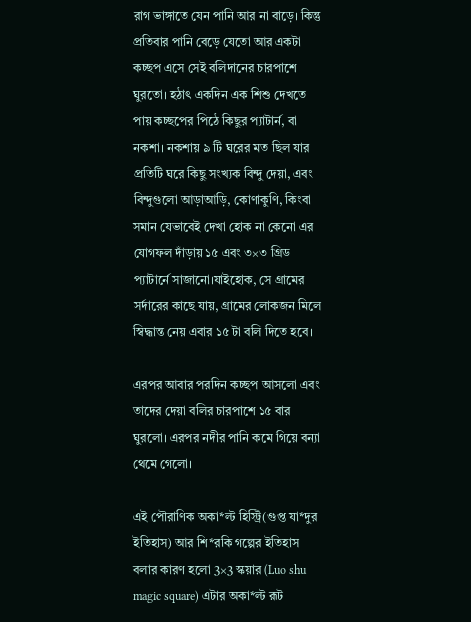রাগ ভাঙ্গাতে যেন পানি আর না বাড়ে। কিন্তু প্রতিবার পানি বেড়ে যেতো আর একটা কচ্ছপ এসে সেই বলিদানের চারপাশে ঘুরতো। হঠাৎ একদিন এক শিশু দেখতে পায় কচ্ছপের পিঠে কিছুর প্যাটার্ন, বা নকশা। নকশায় ৯ টি ঘরের মত ছিল যার প্রতিটি ঘরে কিছু সংখ্যক বিন্দু দেয়া, এবং বিন্দুগুলো আড়াআড়ি, কোণাকুণি, কিংবা সমান যেভাবেই দেখা হোক না কেনো এর যোগফল দাঁড়ায় ১৫ এবং ৩×৩ গ্রিড প্যাটার্নে সাজানো।যাইহোক, সে গ্রামের সর্দারের কাছে যায়, গ্রামের লোকজন মিলে স্বিদ্ধান্ত নেয় এবার ১৫ টা বলি দিতে হবে।

এরপর আবার পরদিন কচ্ছপ আসলো এবং তাদের দেয়া বলির চারপাশে ১৫ বার ঘুরলো। এরপর নদীর পানি কমে গিয়ে বন্যা থেমে গেলো।

এই পৌরাণিক অকা*ল্ট হিস্ট্রি(গুপ্ত যা*দুর ইতিহাস) আর শি*রকি গল্পের ইতিহাস বলার কারণ হলো 3×3 স্কয়ার (Luo shu magic square) এটার অকা*ল্ট রূট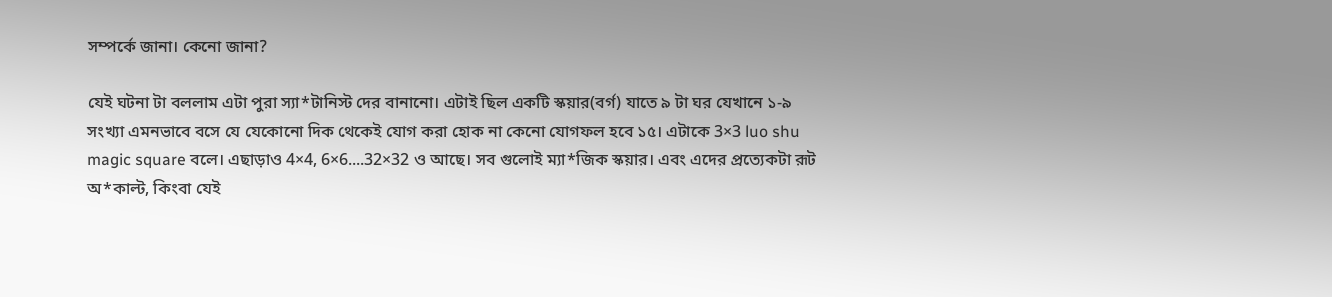সম্পর্কে জানা। কেনো জানা?

যেই ঘটনা টা বললাম এটা পুরা স্যা*টানিস্ট দের বানানো। এটাই ছিল একটি স্কয়ার(বর্গ) যাতে ৯ টা ঘর যেখানে ১-৯ সংখ্যা এমনভাবে বসে যে যেকোনো দিক থেকেই যোগ করা হোক না কেনো যোগফল হবে ১৫। এটাকে 3×3 luo shu magic square বলে। এছাড়াও 4×4, 6×6....32×32 ও আছে। সব গুলোই ম্যা*জিক স্কয়ার। এবং এদের প্রত্যেকটা রূট অ*কাল্ট, কিংবা যেই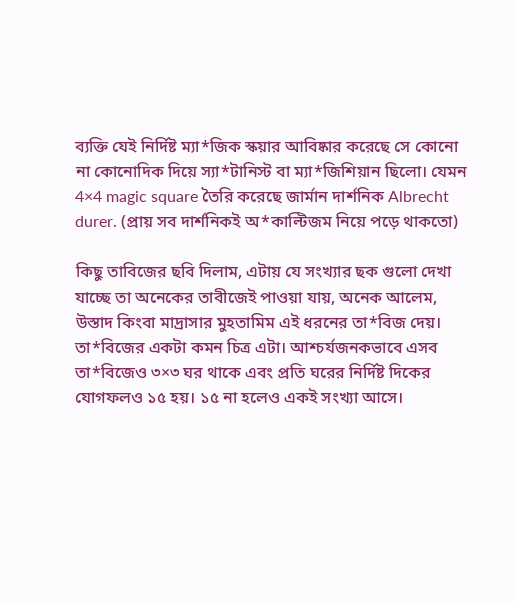ব্যক্তি যেই নির্দিষ্ট ম্যা*জিক স্কয়ার আবিষ্কার করেছে সে কোনো না কোনোদিক দিয়ে স্যা*টানিস্ট বা ম্যা*জিশিয়ান ছিলো। যেমন 4×4 magic square তৈরি করেছে জার্মান দার্শনিক Albrecht durer. (প্রায় সব দার্শনিকই অ*কাল্টিজম নিয়ে পড়ে থাকতো)

কিছু তাবিজের ছবি দিলাম, এটায় যে সংখ্যার ছক গুলো দেখা যাচ্ছে তা অনেকের তাবীজেই পাওয়া যায়, অনেক আলেম, উস্তাদ কিংবা মাদ্রাসার মুহতামিম এই ধরনের তা*বিজ দেয়। তা*বিজের একটা কমন চিত্র এটা। আশ্চর্যজনকভাবে এসব তা*বিজেও ৩×৩ ঘর থাকে এবং প্রতি ঘরের নির্দিষ্ট দিকের যোগফলও ১৫ হয়। ১৫ না হলেও একই সংখ্যা আসে।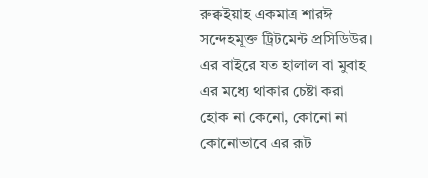রুক্বইয়াহ একমাত্র শারঈ সন্দেহমূক্ত ট্রিটমেন্ট প্রসিডিউর। এর বাইরে যত হালাল বা মুবাহ এর মধ্যে থাকার চেষ্টা করা হোক না কেনো, কোনো না কোনোভাবে এর রূট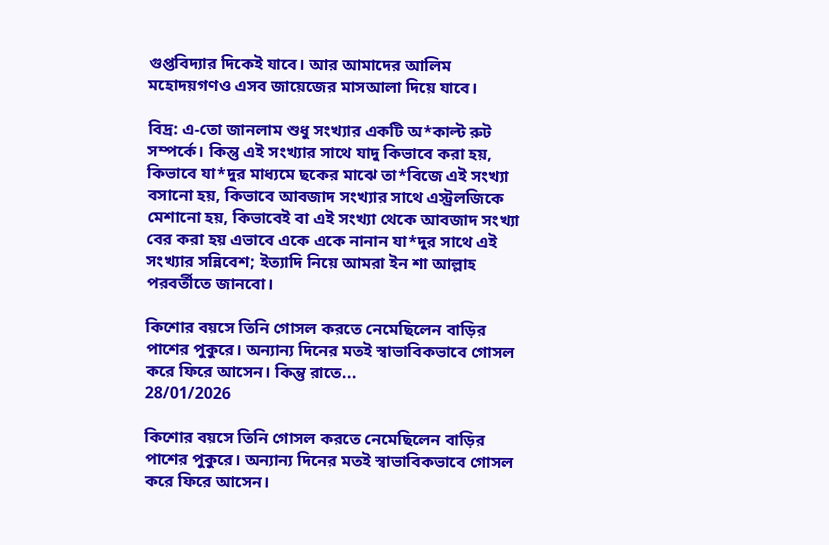গুপ্তবিদ্যার দিকেই যাবে। আর আমাদের আলিম মহোদয়গণও এসব জায়েজের মাসআলা দিয়ে যাবে।

বিদ্র: এ-তো জানলাম শুধু সংখ্যার একটি অ*কাল্ট রুট সম্পর্কে। কিন্তু এই সংখ্যার সাথে যাদু কিভাবে করা হয়, কিভাবে যা*দুর মাধ্যমে ছকের মাঝে তা*বিজে এই সংখ্যা বসানো হয়, কিভাবে আবজাদ সংখ্যার সাথে এস্ট্রলজিকে মেশানো হয়, কিভাবেই বা এই সংখ্যা থেকে আবজাদ সংখ্যা বের করা হয় এভাবে একে একে নানান যা*দুর সাথে এই সংখ্যার সন্নিবেশ; ইত্যাদি নিয়ে আমরা ইন শা আল্লাহ পরবর্তীতে জানবো।

কিশোর বয়সে তিনি গোসল করতে নেমেছিলেন বাড়ির পাশের পুকুরে। অন্যান্য দিনের মতই স্বাভাবিকভাবে গোসল করে ফিরে আসেন। কিন্তু রাতে...
28/01/2026

কিশোর বয়সে তিনি গোসল করতে নেমেছিলেন বাড়ির পাশের পুকুরে। অন্যান্য দিনের মতই স্বাভাবিকভাবে গোসল করে ফিরে আসেন।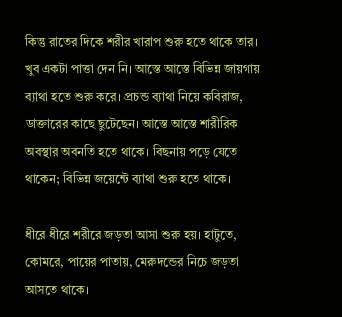কিন্তু রাতের দিকে শরীর খারাপ শুরু হতে থাকে তার। খুব একটা পাত্তা দেন নি। আস্তে আস্তে বিভিন্ন জায়গায় ব্যাথা হতে শুরু করে। প্রচন্ড ব্যাথা নিয়ে কবিরাজ, ডাক্তারের কাছে ছুটেছেন। আস্তে আস্তে শারীরিক অবস্থার অবনতি হতে থাকে। বিছনায় পড়ে যেতে থাকেন; বিভিন্ন জয়েন্টে ব্যাথা শুরু হতে থাকে।

ধীরে ধীরে শরীরে জড়তা আসা শুরু হয়। হাটুতে, কোমরে, পায়ের পাতায়, মেরুদন্ডের নিচে জড়তা আসতে থাকে।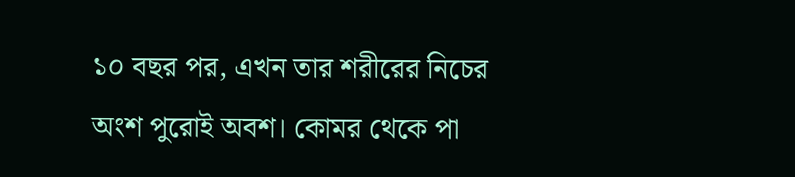১০ বছর পর, এখন তার শরীরের নিচের অংশ পুরোই অবশ। কোমর থেকে পা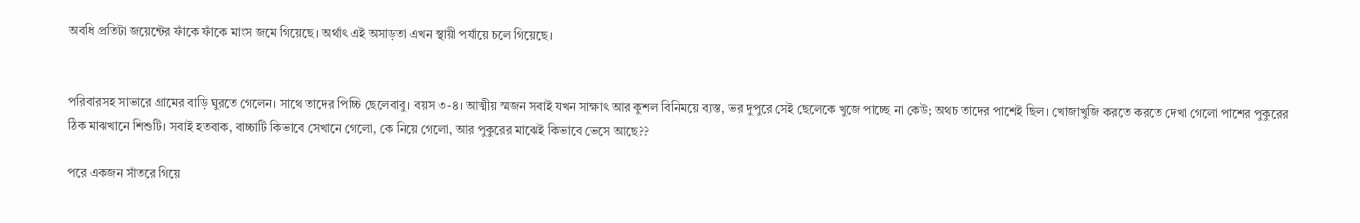অবধি প্রতিটা জয়েন্টের ফাঁকে ফাঁকে মাংস জমে গিয়েছে। অর্থাৎ এই অসাড়তা এখন স্থায়ী পর্যায়ে চলে গিয়েছে।


পরিবারসহ সাভারে গ্রামের বাড়ি ঘুরতে গেলেন। সাথে তাদের পিচ্চি ছেলেবাবু। বয়স ৩-৪। আত্মীয় স্মজন সবাই যখন সাক্ষাৎ আর কুশল বিনিময়ে ব্যস্ত, ভর দুপুরে সেই ছেলেকে খুজে পাচ্ছে না কেউ; অথচ তাদের পাশেই ছিল। খোজাখুজি করতে করতে দেখা গেলো পাশের পুকুরের ঠিক মাঝখানে শিশুটি। সবাই হতবাক, বাচ্চাটি কিভাবে সেখানে গেলো, কে নিয়ে গেলো, আর পুকুরের মাঝেই কিভাবে ভেসে আছে??

পরে একজন সাঁতরে গিয়ে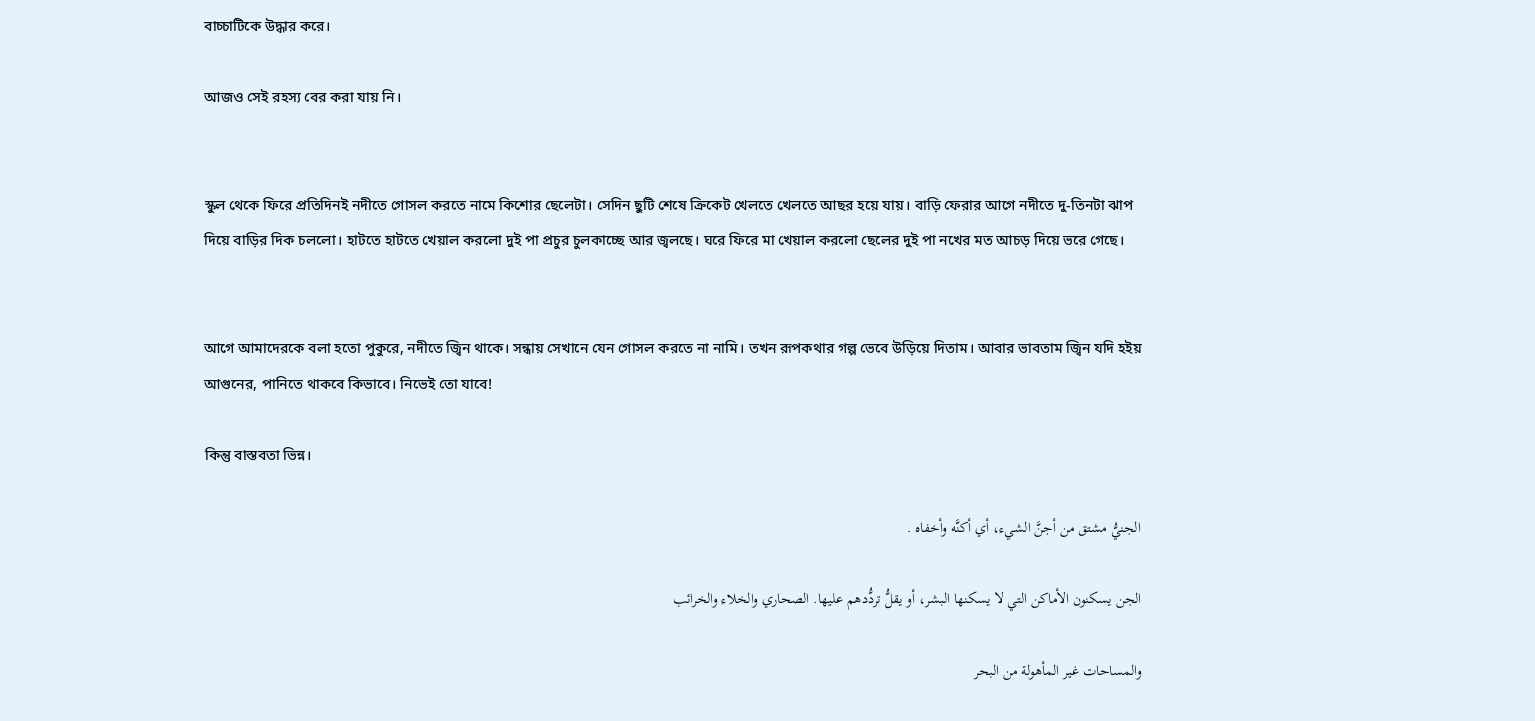বাচ্চাটিকে উদ্ধার করে।

আজও সেই রহস্য বের করা যায় নি।


স্কুল থেকে ফিরে প্রতিদিনই নদীতে গোসল করতে নামে কিশোর ছেলেটা। সেদিন ছুটি শেষে ক্রিকেট খেলতে খেলতে আছর হয়ে যায়। বাড়ি ফেরার আগে নদীতে দু-তিনটা ঝাপ দিয়ে বাড়ির দিক চললো। হাটতে হাটতে খেয়াল করলো দুই পা প্রচুর চুলকাচ্ছে আর জ্বলছে। ঘরে ফিরে মা খেয়াল করলো ছেলের দুই পা নখের মত আচড় দিয়ে ভরে গেছে।


আগে আমাদেরকে বলা হতো পুকুরে, নদীতে জ্বিন থাকে। সন্ধায় সেখানে যেন গোসল করতে না নামি। তখন রূপকথার গল্প ভেবে উড়িয়ে দিতাম। আবার ভাবতাম জ্বিন যদি হইয় আগুনের, পানিতে থাকবে কিভাবে। নিভেই তো যাবে!

কিন্তু বাস্তবতা ভিন্ন।

الجنيُّ مشتق من أجنَّ الشيء، أي أكنَّه وأخفاه .

الجن يسكنون الأماكن التي لا يسكنها البشر، أو يقلُّ تردُّدهم عليها. الصحاري والخلاء والخرائب

والمساحات غير المأهولة من البحر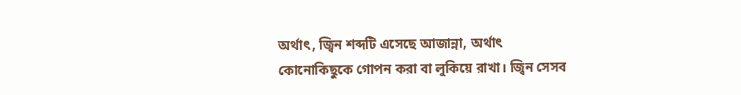অর্থাৎ, জ্বিন শব্দটি এসেছে আজান্না, অর্থাৎ কোনোকিছুকে গোপন করা বা লুকিয়ে রাখা। জ্বিন সেসব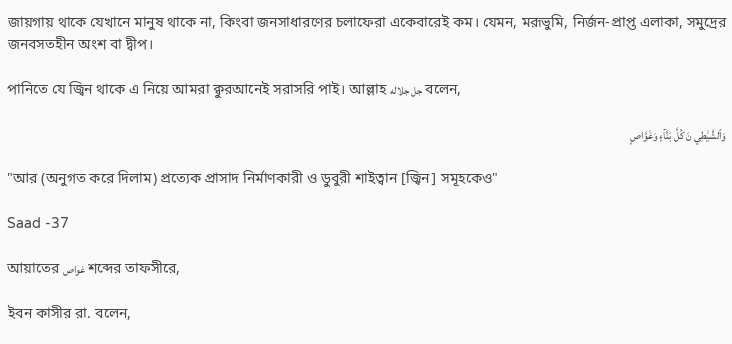জায়গায় থাকে যেখানে মানুষ থাকে না, কিংবা জনসাধারণের চলাফেরা একেবারেই কম। যেমন, মরূভুমি, নির্জন-প্রাপ্ত এলাকা, সমুদ্রের জনবসতহীন অংশ বা দ্বীপ।

পানিতে যে জ্বিন থাকে এ নিয়ে আমরা ক্বুরআনেই সরাসরি পাই। আল্লাহ جل جلاله বলেন,

وَٱلشَّيَٰطِي نَ كُلَّ بَنَّآءٍ وَغَوَّاصٍ

"আর (অনুগত করে দিলাম) প্রত্যেক প্রাসাদ নির্মাণকারী ও ডুবুরী শাইত্বান [জ্বিন] সমূহকেও"

Saad -37

আয়াতের غواص শব্দের তাফসীরে,

ইবন কাসীর রা. বলেন,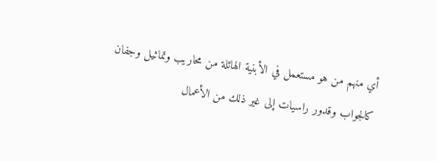أي منهم من هو مستعمل في الأبنية الهائلة من محاريب وتماثيل وجفان كالجواب وقدور راسيات إلى غير ذلك من الأعمال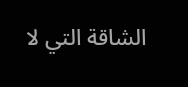الشاقة التي لا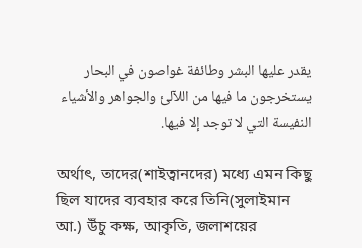يقدر عليها البشر وطائفة غواصون في البحار يستخرجون ما فيها من اللآلئ والجواهر والأشياء النفيسة التي لا توجد إلا فيها.

অর্থাৎ, তাদের(শাইত্বানদের) মধ্যে এমন কিছু ছিল যাদের ব্যবহার করে তিনি(সুলাইমান আ.) উঁচু কক্ষ, আকৃতি, জলাশয়ের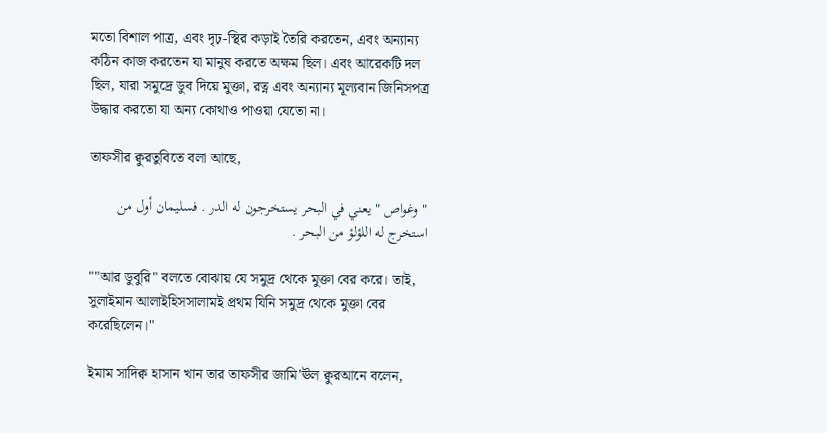মতো বিশাল পাত্র, এবং দৃঢ়-স্থির কড়াই তৈরি করতেন, এবং অন্যান্য কঠিন কাজ করতেন যা মানুষ করতে অক্ষম ছিল। এবং আরেকটি দল ছিল, যারা সমুদ্রে ডুব দিয়ে মুক্তা, রত্ন এবং অন্যান্য মূল্যবান জিনিসপত্র উদ্ধার করতো যা অন্য কোথাও পাওয়া যেতো না।

তাফসীর ক্বুরতুবিতে বলা আছে,

"وغواص " يعني في البحر يستخرجون له الدر . فسليمان أول من استخرج له اللؤلؤ من البحر .

""আর ডুবুরি" বলতে বোঝায় যে সমুদ্র থেকে মুক্তা বের করে। তাই, সুলাইমান আলাইহিসসালামই প্রথম যিনি সমুদ্র থেকে মুক্তা বের করেছিলেন।"

ইমাম সাদিক্ব হাসান খান তার তাফসীর জামি'ঊল ক্বুরআনে বলেন,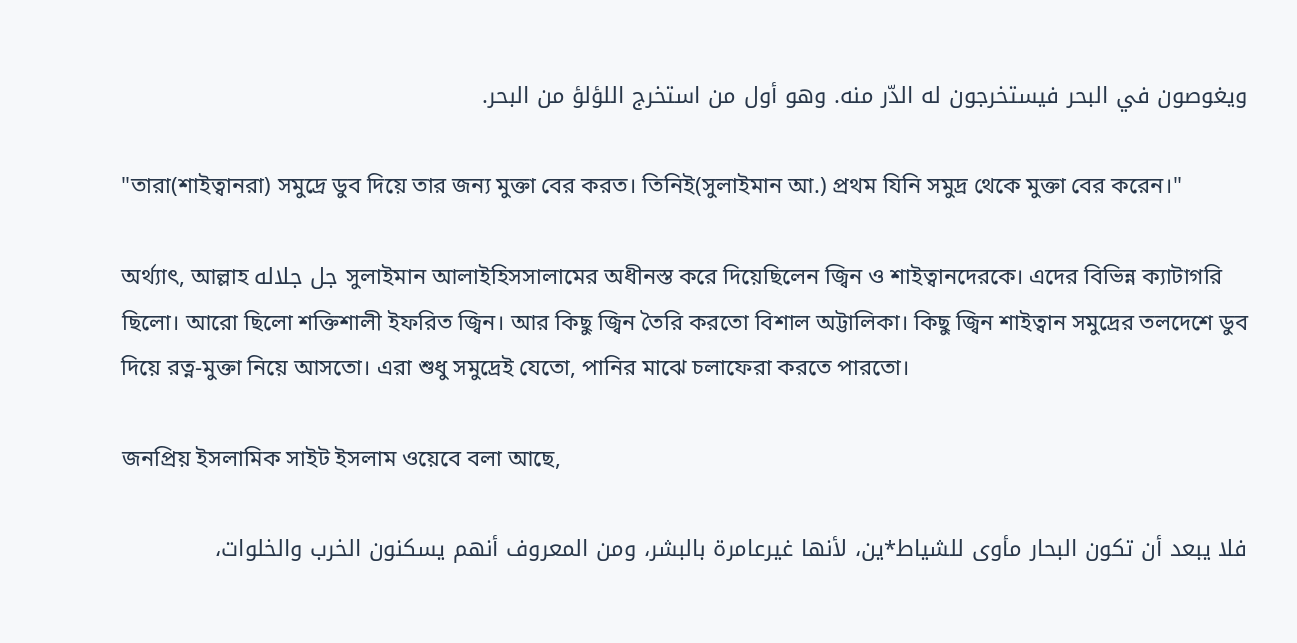ويغوصون في البحر فيستخرجون له الدّر منه. وهو أول من استخرج اللؤلؤ من البحر.

"তারা(শাইত্বানরা) সমুদ্রে ডুব দিয়ে তার জন্য মুক্তা বের করত। তিনিই(সুলাইমান আ.) প্রথম যিনি সমুদ্র থেকে মুক্তা বের করেন।"

অর্থ্যাৎ, আল্লাহ جل جلاله সুলাইমান আলাইহিসসালামের অধীনস্ত করে দিয়েছিলেন জ্বিন ও শাইত্বানদেরকে। এদের বিভিন্ন ক্যাটাগরি ছিলো। আরো ছিলো শক্তিশালী ইফরিত জ্বিন। আর কিছু জ্বিন তৈরি করতো বিশাল অট্টালিকা। কিছু জ্বিন শাইত্বান সমুদ্রের তলদেশে ডুব দিয়ে রত্ন-মুক্তা নিয়ে আসতো। এরা শুধু সমুদ্রেই যেতো, পানির মাঝে চলাফেরা করতে পারতো।

জনপ্রিয় ইসলামিক সাইট ইসলাম ওয়েবে বলা আছে,

فلا يبعد أن تكون البحار مأوى للشياط*ين، لأنها غيرعامرة بالبشر، ومن المعروف أنهم يسكنون الخرب والخلوات،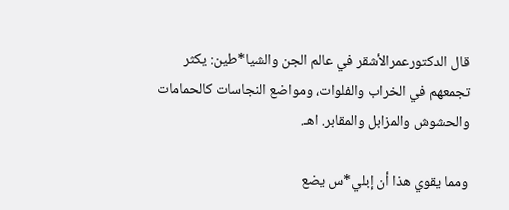قال الدكتورعمرالأشقر في عالم الجن والشيا*طين: يكثر تجمعهم في الخراب والفلوات، ومواضع النجاسات كالحمامات والحشوش والمزابل والمقابر. اهـ.

ومما يقوي هذا أن إبلي*س يضع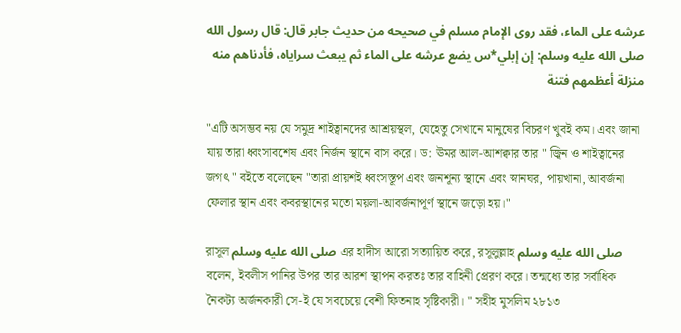عرشه على الماء، فقد روى الإمام مسلم في صحيحه من حديث جابر قال: قال رسول الله صلى الله عليه وسلم: إن إبلي*س يضع عرشه على الماء ثم يبعث سراياه، فأدناهم منه منزلة أعظمهم فتنة

"এটি অসম্ভব নয় যে সমুদ্র শাইত্বানদের আশ্রয়স্থল, যেহেতু সেখানে মানুষের বিচরণ খুবই কম। এবং জানা যায় তারা ধ্বংসাবশেষ এবং নির্জন স্থানে বাস করে। ড: ঊমর আল-আশক্বার তার " জ্বিন ও শাইত্বানের জগৎ " বইতে বলেছেন "তারা প্রায়শই ধ্বংসস্তূপ এবং জনশূন্য স্থানে এবং স্নানঘর, পায়খানা, আবর্জনা ফেলার স্থান এবং কবরস্থানের মতো ময়লা-আবর্জনাপূর্ণ স্থানে জড়ো হয়।"

রাসূল صلى الله عليه وسلم এর হাদীস আরো সত্যায়িত করে, রসূলুল্লাহ صلى الله عليه وسلم বলেন, ইবলীস পানির উপর তার আরশ স্থাপন করতঃ তার বাহিনী প্রেরণ করে। তন্মধ্যে তার সর্বাধিক নৈকট্য অর্জনকারী সে-ই যে সবচেয়ে বেশী ফিতনাহ সৃষ্টিকারী। " সহীহ মুসলিম ২৮১৩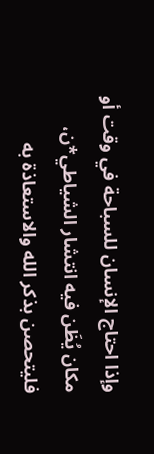وإذا احتاج الإنسان للسباحة في وقت أو مكان يُظَن فيه انتشار الشياطي*ن، فليتحصن بذكر الله والاستعاذة به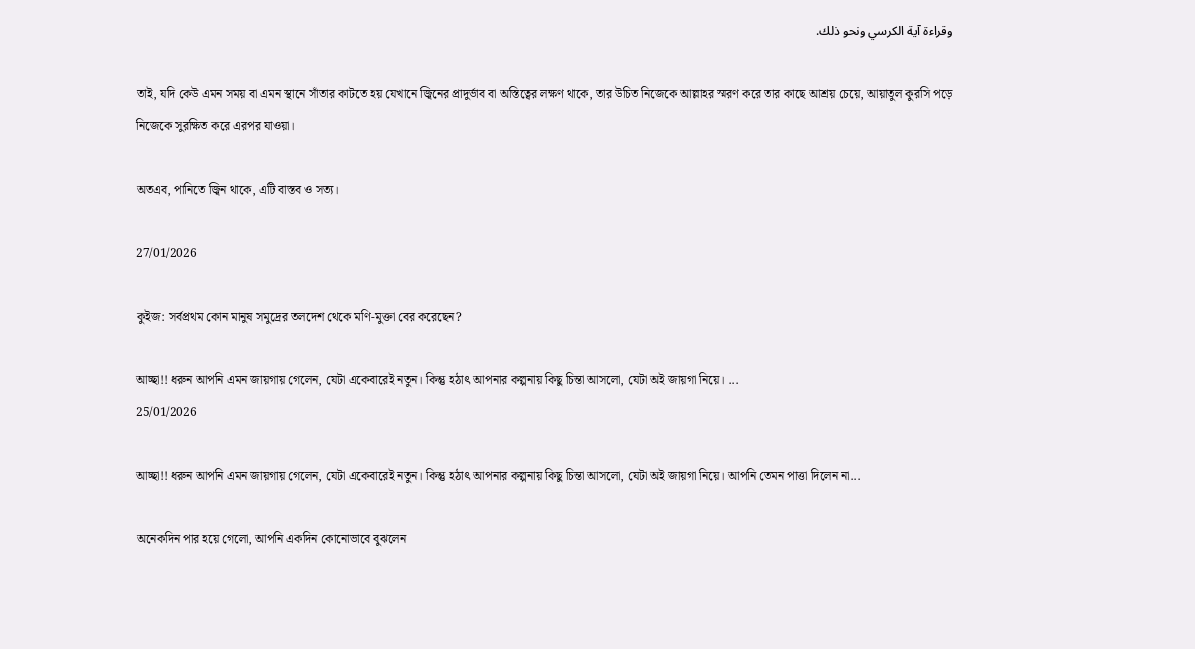وقراءة آية الكرسي ونحو ذلك.

তাই, যদি কেউ এমন সময় বা এমন স্থানে সাঁতার কাটতে হয় যেখানে জ্বিনের প্রাদুর্ভাব বা অস্তিত্বের লক্ষণ থাকে, তার উচিত নিজেকে আল্লাহর স্মরণ করে তার কাছে আশ্রয় চেয়ে, আয়াতুল কুরসি পড়ে নিজেকে সুরক্ষিত করে এরপর যাওয়া।

অতএব, পানিতে জ্বিন থাকে, এটি বাস্তব ও সত্য।

27/01/2026

কুইজ: সর্বপ্রথম কোন মানুষ সমুদ্রের তলদেশ থেকে মণি-মুক্তা বের করেছেন?

আচ্ছা!! ধরুন আপনি এমন জায়গায় গেলেন, যেটা একেবারেই নতুন। কিন্তু হঠাৎ আপনার কল্পনায় কিছু চিন্তা আসলো, যেটা অই জায়গা নিয়ে। ...
25/01/2026

আচ্ছা!! ধরুন আপনি এমন জায়গায় গেলেন, যেটা একেবারেই নতুন। কিন্তু হঠাৎ আপনার কল্পনায় কিছু চিন্তা আসলো, যেটা অই জায়গা নিয়ে। আপনি তেমন পাত্তা দিলেন না...

অনেকদিন পার হয়ে গেলো, আপনি একদিন কোনোভাবে বুঝলেন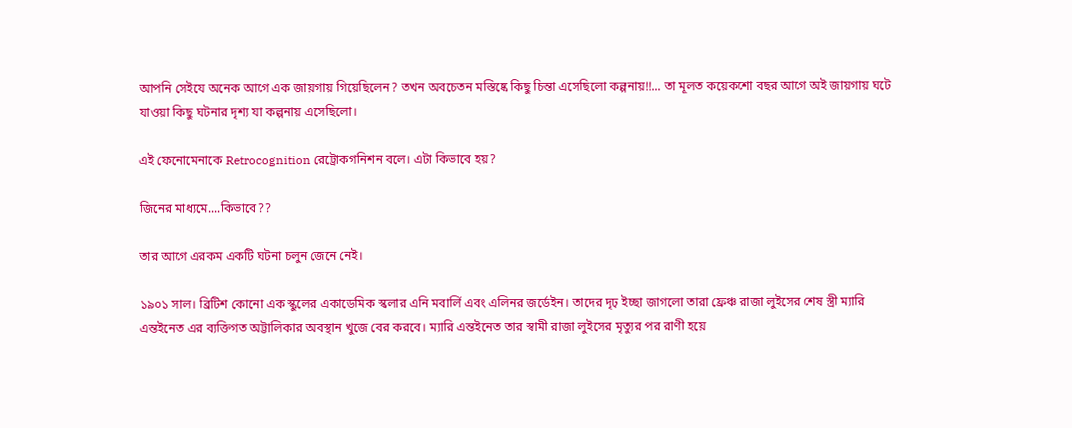আপনি সেইযে অনেক আগে এক জায়গায় গিয়েছিলেন? তখন অবচেতন মস্তিষ্কে কিছু চিন্তা এসেছিলো কল্পনায়!!... তা মূলত কয়েকশো বছর আগে অই জায়গায় ঘটে যাওয়া কিছু ঘটনার দৃশ্য যা কল্পনায় এসেছিলো।

এই ফেনোমেনাকে Retrocognition রেট্রোকগনিশন বলে। এটা কিভাবে হয়?

জিনের মাধ্যমে....কিভাবে??

তার আগে এরকম একটি ঘটনা চলুন জেনে নেই।

১৯০১ সাল। ব্রিটিশ কোনো এক স্কুলের একাডেমিক স্কলার এনি মবার্লি এবং এলিনর জর্ডেইন। তাদের দৃঢ় ইচ্ছা জাগলো তারা ফ্রেঞ্চ রাজা লুইসের শেষ স্ত্রী ম্যারি এন্তইনেত এর ব্যক্তিগত অট্টালিকার অবস্থান খুজে বের করবে। ম্যারি এন্তইনেত তার স্বামী রাজা লুইসের মৃত্যুর পর রাণী হয়ে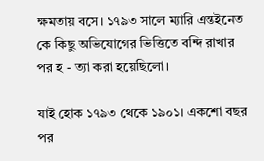ক্ষমতায় বসে। ১৭৯৩ সালে ম্যারি এন্তইনেত কে কিছু অভিযোগের ভিত্তিতে বন্দি রাখার পর হ - ত্যা করা হয়েছিলো।

যাই হোক ১৭৯৩ থেকে ১৯০১। একশো বছর পর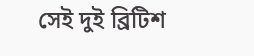সেই দুই ব্রিটিশ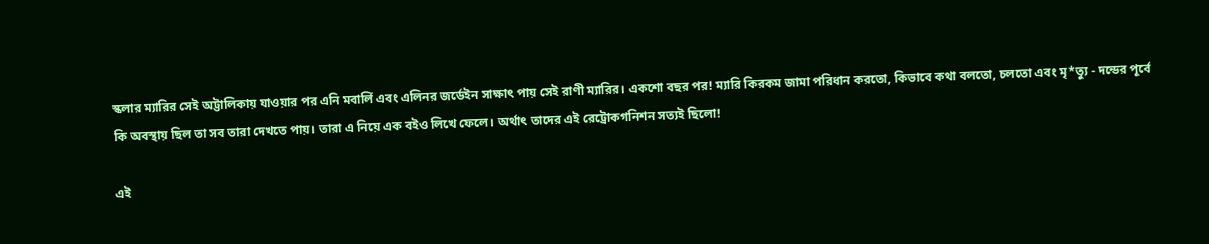স্কলার ম্যারির সেই অট্টালিকায় যাওয়ার পর এনি মবার্লি এবং এলিনর জর্ডেইন সাক্ষাৎ পায় সেই রাণী ম্যারির। একশো বছর পর! ম্যারি কিরকম জামা পরিধান করতো, কিভাবে কথা বলতো, চলতো এবং মৃ*ত্যু - দন্ডের পূর্বে কি অবস্থায় ছিল তা সব তারা দেখতে পায়। তারা এ নিয়ে এক বইও লিখে ফেলে। অর্থাৎ তাদের এই রেট্রোকগনিশন সত্যই ছিলো!

এই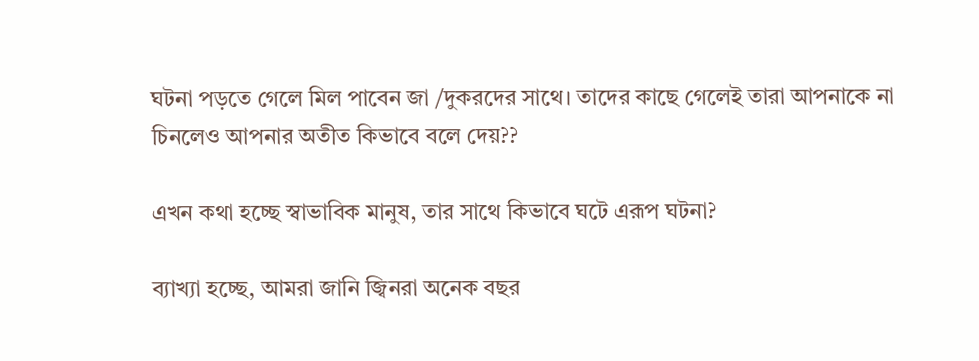ঘটনা পড়তে গেলে মিল পাবেন জা /দুকরদের সাথে। তাদের কাছে গেলেই তারা আপনাকে না চিনলেও আপনার অতীত কিভাবে বলে দেয়??

এখন কথা হচ্ছে স্বাভাবিক মানুষ, তার সাথে কিভাবে ঘটে এরূপ ঘটনা?

ব্যাখ্যা হচ্ছে, আমরা জানি জ্বিনরা অনেক বছর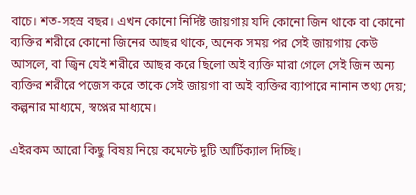বাচে। শত-সহস্র বছর। এখন কোনো নির্দিষ্ট জায়গায় যদি কোনো জিন থাকে বা কোনো ব্যক্তির শরীরে কোনো জিনের আছর থাকে, অনেক সময় পর সেই জায়গায় কেউ আসলে, বা জ্বিন যেই শরীরে আছর করে ছিলো অই ব্যক্তি মারা গেলে সেই জিন অন্য ব্যক্তির শরীরে পজেস করে তাকে সেই জায়গা বা অই ব্যক্তির ব্যাপারে নানান তথ্য দেয়; কল্পনার মাধ্যমে, স্বপ্নের মাধ্যমে।

এইরকম আরো কিছু বিষয় নিয়ে কমেন্টে দুটি আর্টিক্যাল দিচ্ছি।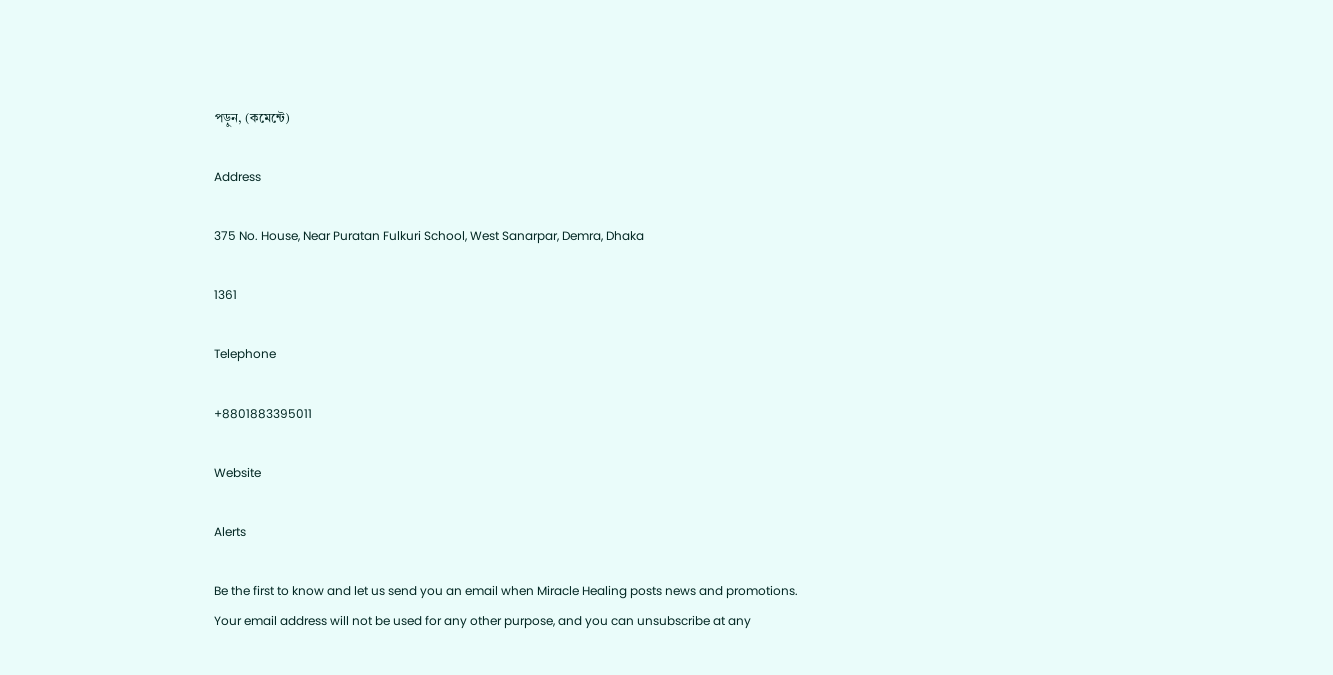পড়ুন, (কমেন্টে)

Address

375 No. House, Near Puratan Fulkuri School, West Sanarpar, Demra, Dhaka

1361

Telephone

+8801883395011

Website

Alerts

Be the first to know and let us send you an email when Miracle Healing posts news and promotions. Your email address will not be used for any other purpose, and you can unsubscribe at any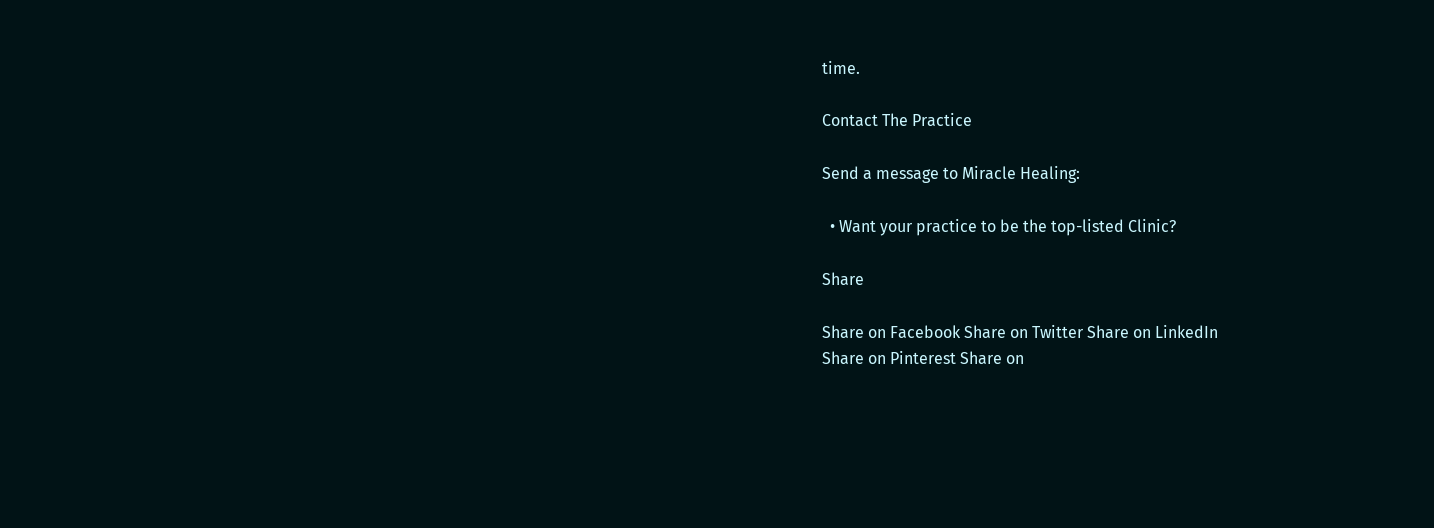time.

Contact The Practice

Send a message to Miracle Healing:

  • Want your practice to be the top-listed Clinic?

Share

Share on Facebook Share on Twitter Share on LinkedIn
Share on Pinterest Share on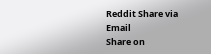Reddit Share via Email
Share on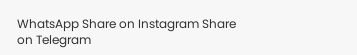WhatsApp Share on Instagram Share on Telegram